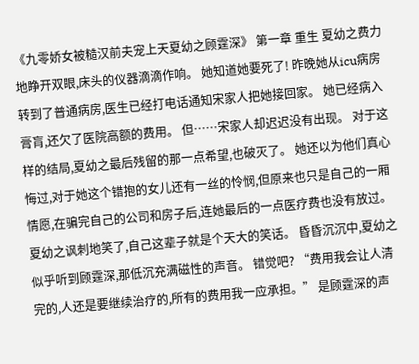《九零娇女被糙汉前夫宠上天夏幼之顾霆深》 第一章 重生 夏幼之费力地睁开双眼,床头的仪器滴滴作响。 她知道她要死了! 昨晚她从icu病房转到了普通病房,医生已经打电话通知宋家人把她接回家。 她已经病入膏肓,还欠了医院高额的费用。 但……宋家人却迟迟没有出现。 对于这样的结局,夏幼之最后残留的那一点希望,也破灭了。 她还以为他们真心悔过,对于她这个错抱的女儿还有一丝的怜悯,但原来也只是自己的一厢情愿,在骗完自己的公司和房子后,连她最后的一点医疗费也没有放过。 夏幼之讽刺地笑了,自己这辈子就是个天大的笑话。 昏昏沉沉中,夏幼之似乎听到顾霆深,那低沉充满磁性的声音。 错觉吧? “费用我会让人清完的,人还是要继续治疗的,所有的费用我一应承担。” 是顾霆深的声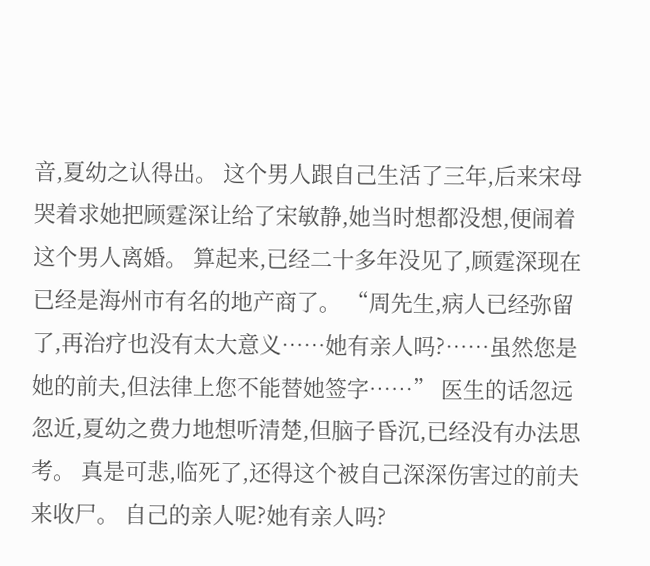音,夏幼之认得出。 这个男人跟自己生活了三年,后来宋母哭着求她把顾霆深让给了宋敏静,她当时想都没想,便闹着这个男人离婚。 算起来,已经二十多年没见了,顾霆深现在已经是海州市有名的地产商了。 “周先生,病人已经弥留了,再治疗也没有太大意义……她有亲人吗?……虽然您是她的前夫,但法律上您不能替她签字……” 医生的话忽远忽近,夏幼之费力地想听清楚,但脑子昏沉,已经没有办法思考。 真是可悲,临死了,还得这个被自己深深伤害过的前夫来收尸。 自己的亲人呢?她有亲人吗?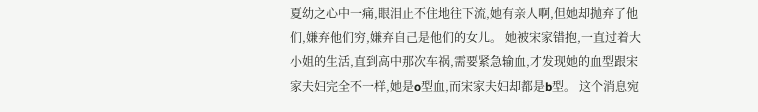夏幼之心中一痛,眼泪止不住地往下流,她有亲人啊,但她却抛弃了他们,嫌弃他们穷,嫌弃自己是他们的女儿。 她被宋家错抱,一直过着大小姐的生活,直到高中那次车祸,需要紧急输血,才发现她的血型跟宋家夫妇完全不一样,她是o型血,而宋家夫妇却都是b型。 这个消息宛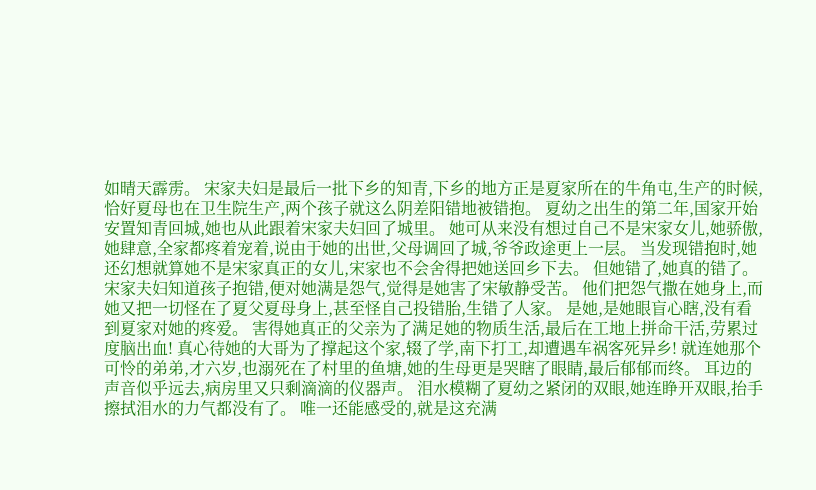如晴天霹雳。 宋家夫妇是最后一批下乡的知青,下乡的地方正是夏家所在的牛角屯,生产的时候,恰好夏母也在卫生院生产,两个孩子就这么阴差阳错地被错抱。 夏幼之出生的第二年,国家开始安置知青回城,她也从此跟着宋家夫妇回了城里。 她可从来没有想过自己不是宋家女儿,她骄傲,她肆意,全家都疼着宠着,说由于她的出世,父母调回了城,爷爷政途更上一层。 当发现错抱时,她还幻想就算她不是宋家真正的女儿,宋家也不会舍得把她送回乡下去。 但她错了,她真的错了。 宋家夫妇知道孩子抱错,便对她满是怨气,觉得是她害了宋敏静受苦。 他们把怨气撒在她身上,而她又把一切怪在了夏父夏母身上,甚至怪自己投错胎,生错了人家。 是她,是她眼盲心瞎,没有看到夏家对她的疼爱。 害得她真正的父亲为了满足她的物质生活,最后在工地上拼命干活,劳累过度脑出血! 真心待她的大哥为了撑起这个家,辍了学,南下打工,却遭遇车祸客死异乡! 就连她那个可怜的弟弟,才六岁,也溺死在了村里的鱼塘,她的生母更是哭瞎了眼睛,最后郁郁而终。 耳边的声音似乎远去,病房里又只剩滴滴的仪器声。 泪水模糊了夏幼之紧闭的双眼,她连睁开双眼,抬手擦拭泪水的力气都没有了。 唯一还能感受的,就是这充满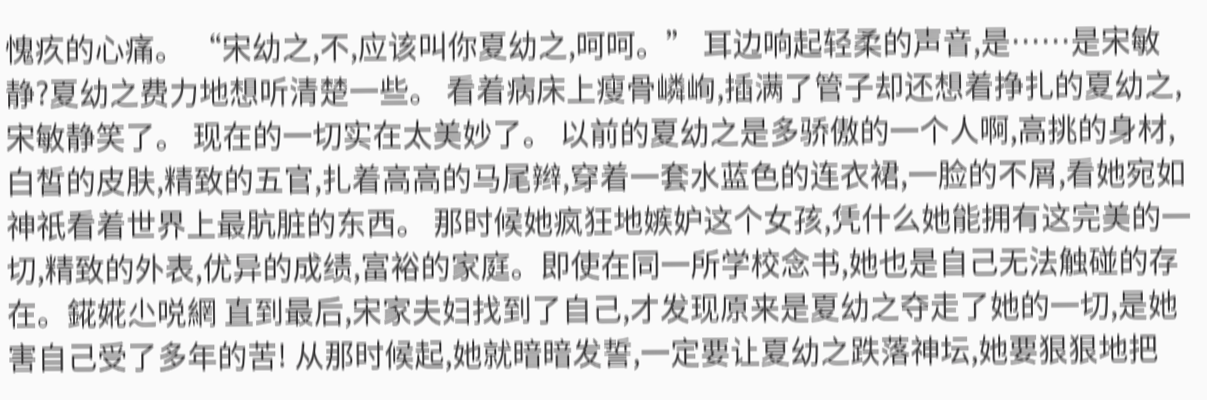愧疚的心痛。 “宋幼之,不,应该叫你夏幼之,呵呵。” 耳边响起轻柔的声音,是……是宋敏静?夏幼之费力地想听清楚一些。 看着病床上瘦骨嶙峋,插满了管子却还想着挣扎的夏幼之,宋敏静笑了。 现在的一切实在太美妙了。 以前的夏幼之是多骄傲的一个人啊,高挑的身材,白皙的皮肤,精致的五官,扎着高高的马尾辫,穿着一套水蓝色的连衣裙,一脸的不屑,看她宛如神祇看着世界上最肮脏的东西。 那时候她疯狂地嫉妒这个女孩,凭什么她能拥有这完美的一切,精致的外表,优异的成绩,富裕的家庭。即使在同一所学校念书,她也是自己无法触碰的存在。錵婲尐哾網 直到最后,宋家夫妇找到了自己,才发现原来是夏幼之夺走了她的一切,是她害自己受了多年的苦! 从那时候起,她就暗暗发誓,一定要让夏幼之跌落神坛,她要狠狠地把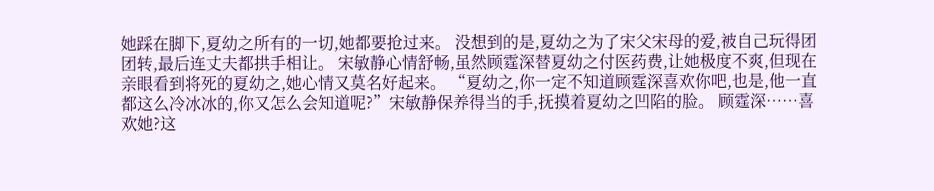她踩在脚下,夏幼之所有的一切,她都要抢过来。 没想到的是,夏幼之为了宋父宋母的爱,被自己玩得团团转,最后连丈夫都拱手相让。 宋敏静心情舒畅,虽然顾霆深替夏幼之付医药费,让她极度不爽,但现在亲眼看到将死的夏幼之,她心情又莫名好起来。 “夏幼之,你一定不知道顾霆深喜欢你吧,也是,他一直都这么冷冰冰的,你又怎么会知道呢?”宋敏静保养得当的手,抚摸着夏幼之凹陷的脸。 顾霆深……喜欢她?这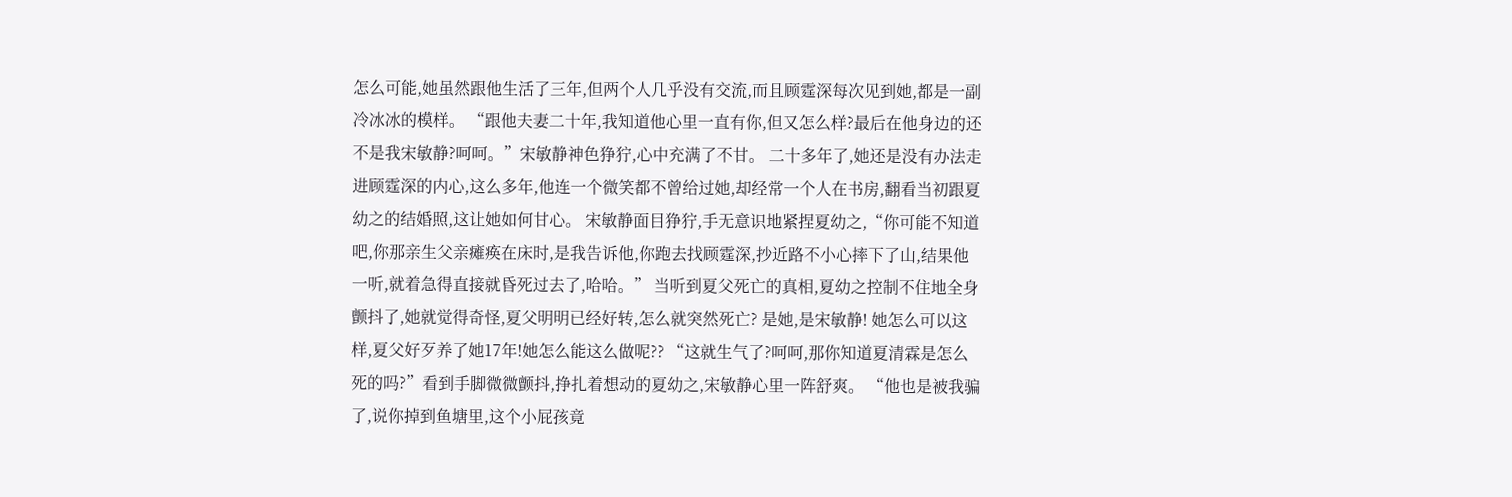怎么可能,她虽然跟他生活了三年,但两个人几乎没有交流,而且顾霆深每次见到她,都是一副冷冰冰的模样。 “跟他夫妻二十年,我知道他心里一直有你,但又怎么样?最后在他身边的还不是我宋敏静?呵呵。”宋敏静神色狰狞,心中充满了不甘。 二十多年了,她还是没有办法走进顾霆深的内心,这么多年,他连一个微笑都不曾给过她,却经常一个人在书房,翻看当初跟夏幼之的结婚照,这让她如何甘心。 宋敏静面目狰狞,手无意识地紧捏夏幼之,“你可能不知道吧,你那亲生父亲瘫痪在床时,是我告诉他,你跑去找顾霆深,抄近路不小心摔下了山,结果他一听,就着急得直接就昏死过去了,哈哈。” 当听到夏父死亡的真相,夏幼之控制不住地全身颤抖了,她就觉得奇怪,夏父明明已经好转,怎么就突然死亡? 是她,是宋敏静! 她怎么可以这样,夏父好歹养了她17年!她怎么能这么做呢?? “这就生气了?呵呵,那你知道夏清霖是怎么死的吗?”看到手脚微微颤抖,挣扎着想动的夏幼之,宋敏静心里一阵舒爽。 “他也是被我骗了,说你掉到鱼塘里,这个小屁孩竟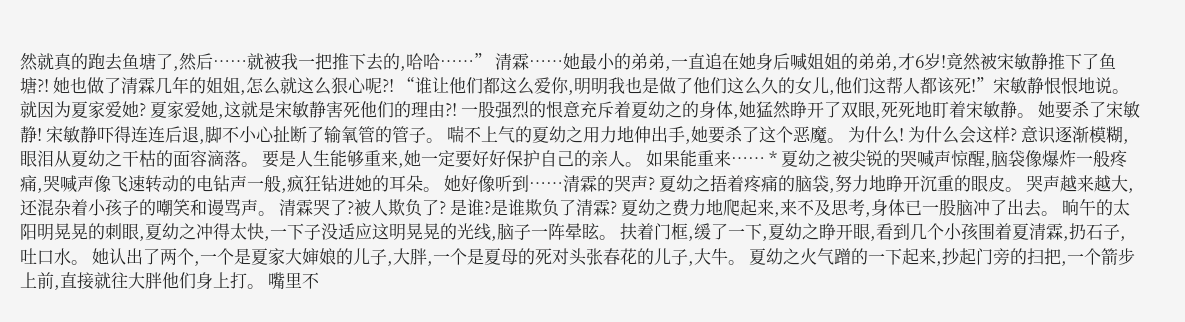然就真的跑去鱼塘了,然后……就被我一把推下去的,哈哈……” 清霖……她最小的弟弟,一直追在她身后喊姐姐的弟弟,才6岁!竟然被宋敏静推下了鱼塘?! 她也做了清霖几年的姐姐,怎么就这么狠心呢?! “谁让他们都这么爱你,明明我也是做了他们这么久的女儿,他们这帮人都该死!”宋敏静恨恨地说。 就因为夏家爱她? 夏家爱她,这就是宋敏静害死他们的理由?! 一股强烈的恨意充斥着夏幼之的身体,她猛然睁开了双眼,死死地盯着宋敏静。 她要杀了宋敏静! 宋敏静吓得连连后退,脚不小心扯断了输氧管的管子。 喘不上气的夏幼之用力地伸出手,她要杀了这个恶魔。 为什么! 为什么会这样? 意识逐渐模糊,眼泪从夏幼之干枯的面容滴落。 要是人生能够重来,她一定要好好保护自己的亲人。 如果能重来…… * 夏幼之被尖锐的哭喊声惊醒,脑袋像爆炸一般疼痛,哭喊声像飞速转动的电钻声一般,疯狂钻进她的耳朵。 她好像听到……清霖的哭声? 夏幼之捂着疼痛的脑袋,努力地睁开沉重的眼皮。 哭声越来越大,还混杂着小孩子的嘲笑和谩骂声。 清霖哭了?被人欺负了? 是谁?是谁欺负了清霖? 夏幼之费力地爬起来,来不及思考,身体已一股脑冲了出去。 晌午的太阳明晃晃的刺眼,夏幼之冲得太快,一下子没适应这明晃晃的光线,脑子一阵晕眩。 扶着门框,缓了一下,夏幼之睁开眼,看到几个小孩围着夏清霖,扔石子,吐口水。 她认出了两个,一个是夏家大婶娘的儿子,大胖,一个是夏母的死对头张春花的儿子,大牛。 夏幼之火气蹭的一下起来,抄起门旁的扫把,一个箭步上前,直接就往大胖他们身上打。 嘴里不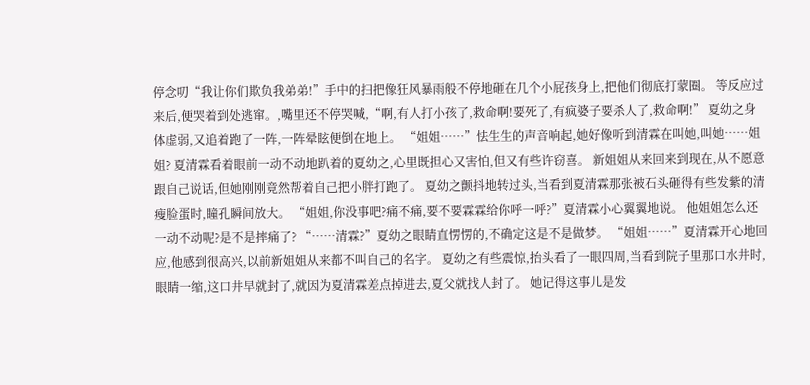停念叨“我让你们欺负我弟弟!”手中的扫把像狂风暴雨般不停地砸在几个小屁孩身上,把他们彻底打蒙圈。 等反应过来后,便哭着到处逃窜。,嘴里还不停哭喊,“啊,有人打小孩了,救命啊!要死了,有疯婆子要杀人了,救命啊!” 夏幼之身体虚弱,又追着跑了一阵,一阵晕眩便倒在地上。 “姐姐……”怯生生的声音响起,她好像听到清霖在叫她,叫她……姐姐? 夏清霖看着眼前一动不动地趴着的夏幼之,心里既担心又害怕,但又有些许窃喜。 新姐姐从来回来到现在,从不愿意跟自己说话,但她刚刚竟然帮着自己把小胖打跑了。 夏幼之颤抖地转过头,当看到夏清霖那张被石头砸得有些发紫的清瘦脸蛋时,瞳孔瞬间放大。 “姐姐,你没事吧?痛不痛,要不要霖霖给你呼一呼?”夏清霖小心翼翼地说。 他姐姐怎么还一动不动呢?是不是摔痛了? “……清霖?”夏幼之眼睛直愣愣的,不确定这是不是做梦。 “姐姐……”夏清霖开心地回应,他感到很高兴,以前新姐姐从来都不叫自己的名字。 夏幼之有些震惊,抬头看了一眼四周,当看到院子里那口水井时,眼睛一缩,这口井早就封了,就因为夏清霖差点掉进去,夏父就找人封了。 她记得这事儿是发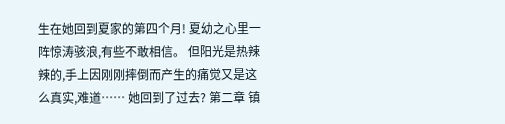生在她回到夏家的第四个月! 夏幼之心里一阵惊涛骇浪,有些不敢相信。 但阳光是热辣辣的,手上因刚刚摔倒而产生的痛觉又是这么真实,难道…… 她回到了过去? 第二章 镇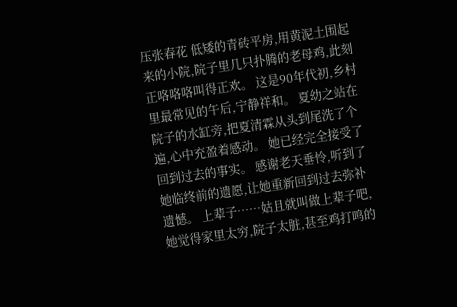压张春花 低矮的青砖平房,用黄泥土围起来的小院,院子里几只扑腾的老母鸡,此刻正咯咯咯叫得正欢。 这是90年代初,乡村里最常见的午后,宁静祥和。 夏幼之站在院子的水缸旁,把夏清霖从头到尾洗了个遍,心中充盈着感动。 她已经完全接受了回到过去的事实。 感谢老天垂怜,听到了她临终前的遗愿,让她重新回到过去弥补遗憾。 上辈子……姑且就叫做上辈子吧,她觉得家里太穷,院子太脏,甚至鸡打鸣的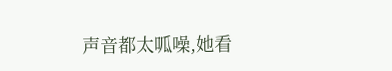声音都太呱噪,她看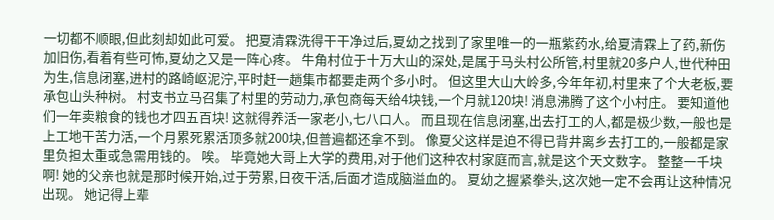一切都不顺眼,但此刻却如此可爱。 把夏清霖洗得干干净过后,夏幼之找到了家里唯一的一瓶紫药水,给夏清霖上了药,新伤加旧伤,看着有些可怖,夏幼之又是一阵心疼。 牛角村位于十万大山的深处,是属于马头村公所管,村里就20多户人,世代种田为生,信息闭塞,进村的路崎岖泥泞,平时赶一趟集市都要走两个多小时。 但这里大山大岭多,今年年初,村里来了个大老板,要承包山头种树。 村支书立马召集了村里的劳动力,承包商每天给4块钱,一个月就120块! 消息沸腾了这个小村庄。 要知道他们一年卖粮食的钱也才四五百块! 这就得养活一家老小,七八口人。 而且现在信息闭塞,出去打工的人,都是极少数,一般也是上工地干苦力活,一个月累死累活顶多就200块,但普遍都还拿不到。 像夏父这样是迫不得已背井离乡去打工的,一般都是家里负担太重或急需用钱的。 唉。 毕竟她大哥上大学的费用,对于他们这种农村家庭而言,就是这个天文数字。 整整一千块啊! 她的父亲也就是那时候开始,过于劳累,日夜干活,后面才造成脑溢血的。 夏幼之握紧拳头,这次她一定不会再让这种情况出现。 她记得上辈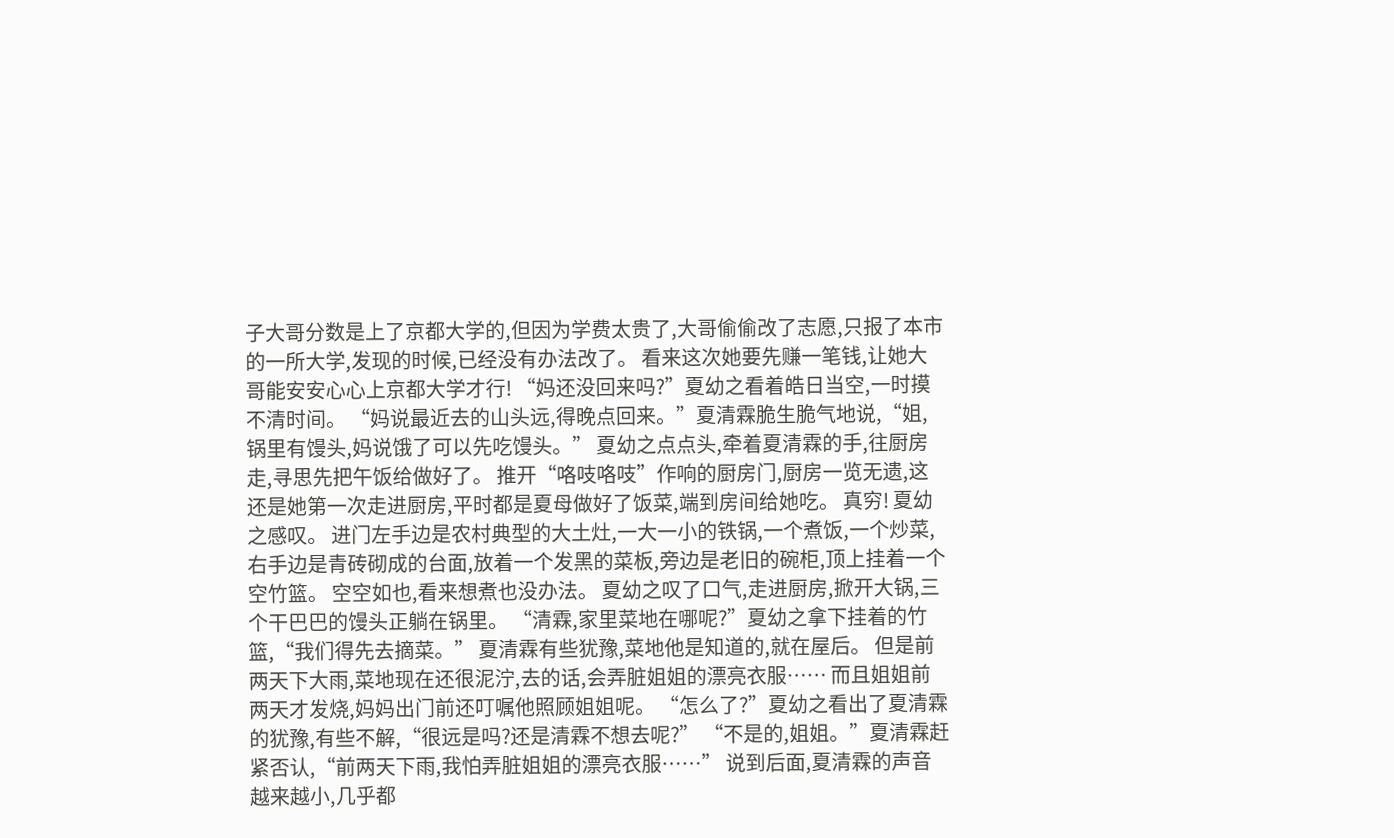子大哥分数是上了京都大学的,但因为学费太贵了,大哥偷偷改了志愿,只报了本市的一所大学,发现的时候,已经没有办法改了。 看来这次她要先赚一笔钱,让她大哥能安安心心上京都大学才行! “妈还没回来吗?”夏幼之看着皓日当空,一时摸不清时间。 “妈说最近去的山头远,得晚点回来。”夏清霖脆生脆气地说,“姐,锅里有馒头,妈说饿了可以先吃馒头。” 夏幼之点点头,牵着夏清霖的手,往厨房走,寻思先把午饭给做好了。 推开“咯吱咯吱”作响的厨房门,厨房一览无遗,这还是她第一次走进厨房,平时都是夏母做好了饭菜,端到房间给她吃。 真穷! 夏幼之感叹。 进门左手边是农村典型的大土灶,一大一小的铁锅,一个煮饭,一个炒菜,右手边是青砖砌成的台面,放着一个发黑的菜板,旁边是老旧的碗柜,顶上挂着一个空竹篮。 空空如也,看来想煮也没办法。 夏幼之叹了口气,走进厨房,掀开大锅,三个干巴巴的馒头正躺在锅里。 “清霖,家里菜地在哪呢?”夏幼之拿下挂着的竹篮,“我们得先去摘菜。” 夏清霖有些犹豫,菜地他是知道的,就在屋后。 但是前两天下大雨,菜地现在还很泥泞,去的话,会弄脏姐姐的漂亮衣服…… 而且姐姐前两天才发烧,妈妈出门前还叮嘱他照顾姐姐呢。 “怎么了?”夏幼之看出了夏清霖的犹豫,有些不解,“很远是吗?还是清霖不想去呢?” “不是的,姐姐。”夏清霖赶紧否认,“前两天下雨,我怕弄脏姐姐的漂亮衣服……” 说到后面,夏清霖的声音越来越小,几乎都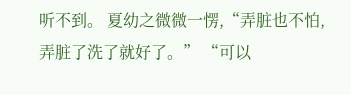听不到。 夏幼之微微一愣,“弄脏也不怕,弄脏了洗了就好了。” “可以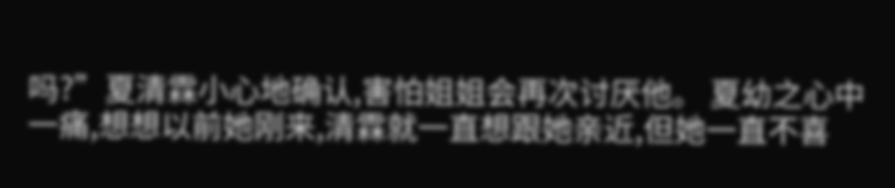吗?”夏清霖小心地确认,害怕姐姐会再次讨厌他。 夏幼之心中一痛,想想以前她刚来,清霖就一直想跟她亲近,但她一直不喜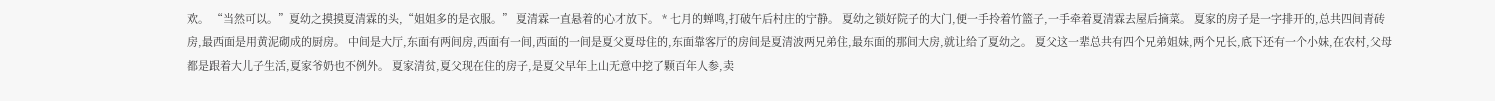欢。 “当然可以。”夏幼之摸摸夏清霖的头,“姐姐多的是衣服。” 夏清霖一直悬着的心才放下。 * 七月的蝉鸣,打破午后村庄的宁静。 夏幼之锁好院子的大门,便一手拎着竹篮子,一手牵着夏清霖去屋后摘菜。 夏家的房子是一字排开的,总共四间青砖房,最西面是用黄泥砌成的厨房。 中间是大厅,东面有两间房,西面有一间,西面的一间是夏父夏母住的,东面靠客厅的房间是夏清波两兄弟住,最东面的那间大房,就让给了夏幼之。 夏父这一辈总共有四个兄弟姐妹,两个兄长,底下还有一个小妹,在农村,父母都是跟着大儿子生活,夏家爷奶也不例外。 夏家清贫,夏父现在住的房子,是夏父早年上山无意中挖了颗百年人参,卖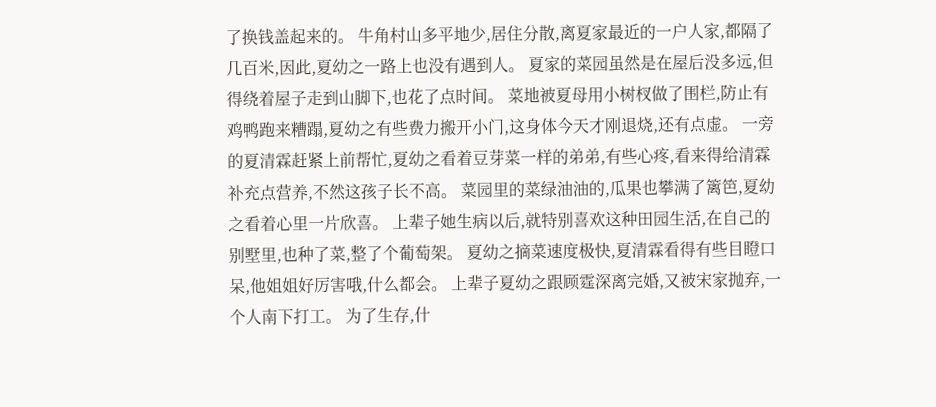了换钱盖起来的。 牛角村山多平地少,居住分散,离夏家最近的一户人家,都隔了几百米,因此,夏幼之一路上也没有遇到人。 夏家的菜园虽然是在屋后没多远,但得绕着屋子走到山脚下,也花了点时间。 菜地被夏母用小树杈做了围栏,防止有鸡鸭跑来糟蹋,夏幼之有些费力搬开小门,这身体今天才刚退烧,还有点虚。 一旁的夏清霖赶紧上前帮忙,夏幼之看着豆芽菜一样的弟弟,有些心疼,看来得给清霖补充点营养,不然这孩子长不高。 菜园里的菜绿油油的,瓜果也攀满了篱笆,夏幼之看着心里一片欣喜。 上辈子她生病以后,就特别喜欢这种田园生活,在自己的别墅里,也种了菜,整了个葡萄架。 夏幼之摘菜速度极快,夏清霖看得有些目瞪口呆,他姐姐好厉害哦,什么都会。 上辈子夏幼之跟顾霆深离完婚,又被宋家抛弃,一个人南下打工。 为了生存,什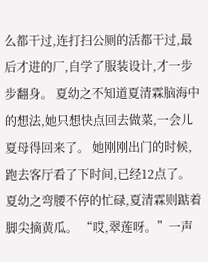么都干过,连打扫公厕的活都干过,最后才进的厂,自学了服装设计,才一步步翻身。 夏幼之不知道夏清霖脑海中的想法,她只想快点回去做菜,一会儿夏母得回来了。 她刚刚出门的时候,跑去客厅看了下时间,已经12点了。 夏幼之弯腰不停的忙碌,夏清霖则踮着脚尖摘黄瓜。 “哎,翠莲呀。”一声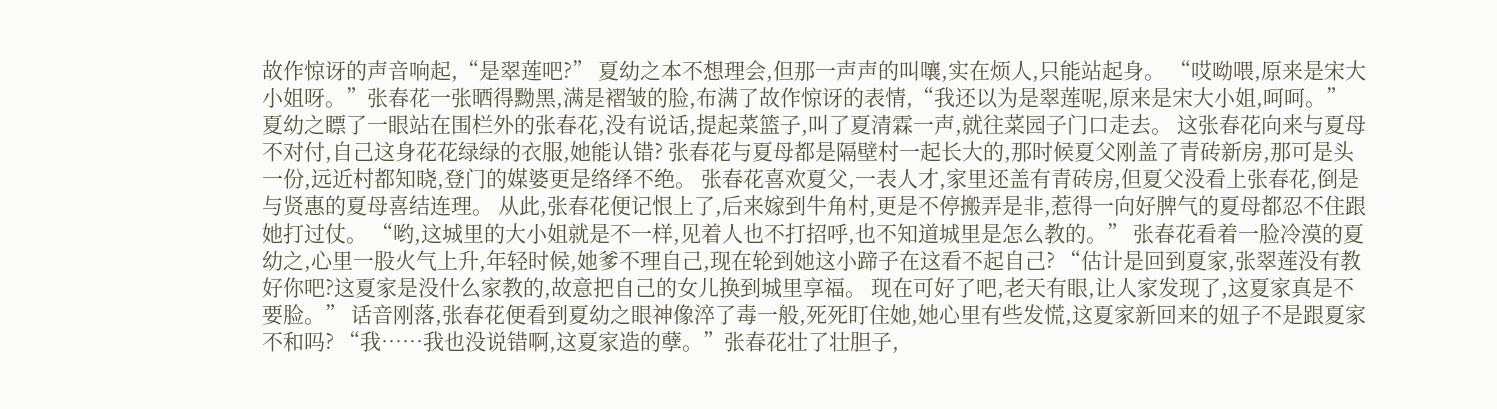故作惊讶的声音响起,“是翠莲吧?” 夏幼之本不想理会,但那一声声的叫嚷,实在烦人,只能站起身。 “哎呦喂,原来是宋大小姐呀。”张春花一张晒得黝黑,满是褶皱的脸,布满了故作惊讶的表情,“我还以为是翠莲呢,原来是宋大小姐,呵呵。” 夏幼之瞟了一眼站在围栏外的张春花,没有说话,提起菜篮子,叫了夏清霖一声,就往菜园子门口走去。 这张春花向来与夏母不对付,自己这身花花绿绿的衣服,她能认错? 张春花与夏母都是隔壁村一起长大的,那时候夏父刚盖了青砖新房,那可是头一份,远近村都知晓,登门的媒婆更是络绎不绝。 张春花喜欢夏父,一表人才,家里还盖有青砖房,但夏父没看上张春花,倒是与贤惠的夏母喜结连理。 从此,张春花便记恨上了,后来嫁到牛角村,更是不停搬弄是非,惹得一向好脾气的夏母都忍不住跟她打过仗。 “哟,这城里的大小姐就是不一样,见着人也不打招呼,也不知道城里是怎么教的。” 张春花看着一脸冷漠的夏幼之,心里一股火气上升,年轻时候,她爹不理自己,现在轮到她这小蹄子在这看不起自己? “估计是回到夏家,张翠莲没有教好你吧?这夏家是没什么家教的,故意把自己的女儿换到城里享福。 现在可好了吧,老天有眼,让人家发现了,这夏家真是不要脸。” 话音刚落,张春花便看到夏幼之眼神像淬了毒一般,死死盯住她,她心里有些发慌,这夏家新回来的妞子不是跟夏家不和吗? “我……我也没说错啊,这夏家造的孽。”张春花壮了壮胆子,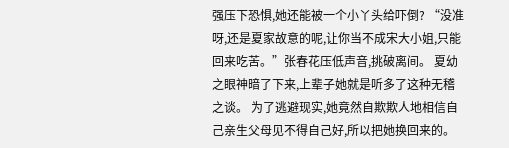强压下恐惧,她还能被一个小丫头给吓倒? “没准呀,还是夏家故意的呢,让你当不成宋大小姐,只能回来吃苦。”张春花压低声音,挑破离间。 夏幼之眼神暗了下来,上辈子她就是听多了这种无稽之谈。 为了逃避现实,她竟然自欺欺人地相信自己亲生父母见不得自己好,所以把她换回来的。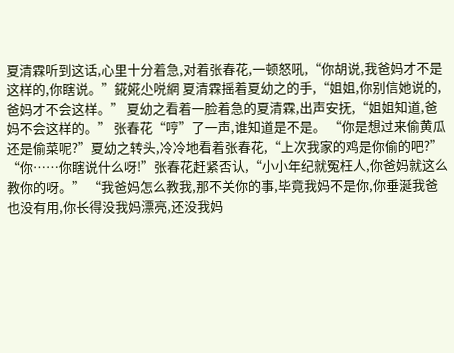夏清霖听到这话,心里十分着急,对着张春花,一顿怒吼,“你胡说,我爸妈才不是这样的,你瞎说。”錵婲尐哾網 夏清霖摇着夏幼之的手,“姐姐,你别信她说的,爸妈才不会这样。” 夏幼之看着一脸着急的夏清霖,出声安抚,“姐姐知道,爸妈不会这样的。” 张春花“哼”了一声,谁知道是不是。 “你是想过来偷黄瓜还是偷菜呢?”夏幼之转头,冷冷地看着张春花,“上次我家的鸡是你偷的吧?” “你……你瞎说什么呀!”张春花赶紧否认,“小小年纪就冤枉人,你爸妈就这么教你的呀。” “我爸妈怎么教我,那不关你的事,毕竟我妈不是你,你垂涎我爸也没有用,你长得没我妈漂亮,还没我妈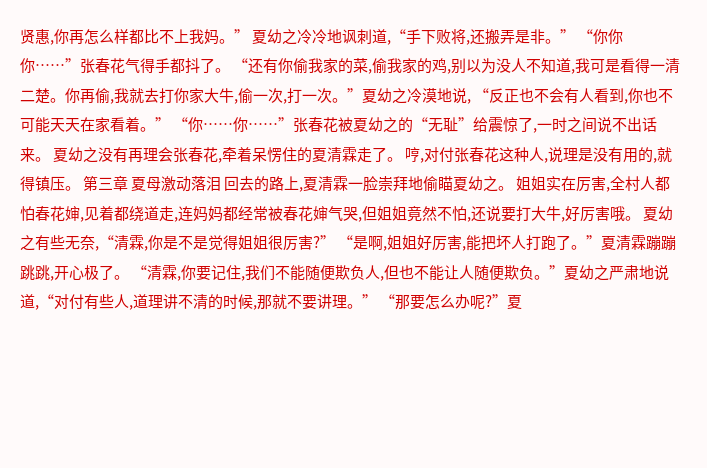贤惠,你再怎么样都比不上我妈。” 夏幼之冷冷地讽刺道,“手下败将,还搬弄是非。” “你你你……”张春花气得手都抖了。 “还有你偷我家的菜,偷我家的鸡,别以为没人不知道,我可是看得一清二楚。你再偷,我就去打你家大牛,偷一次,打一次。”夏幼之冷漠地说, “反正也不会有人看到,你也不可能天天在家看着。” “你……你……”张春花被夏幼之的“无耻”给震惊了,一时之间说不出话来。 夏幼之没有再理会张春花,牵着呆愣住的夏清霖走了。 哼,对付张春花这种人,说理是没有用的,就得镇压。 第三章 夏母激动落泪 回去的路上,夏清霖一脸崇拜地偷瞄夏幼之。 姐姐实在厉害,全村人都怕春花婶,见着都绕道走,连妈妈都经常被春花婶气哭,但姐姐竟然不怕,还说要打大牛,好厉害哦。 夏幼之有些无奈,“清霖,你是不是觉得姐姐很厉害?” “是啊,姐姐好厉害,能把坏人打跑了。”夏清霖蹦蹦跳跳,开心极了。 “清霖,你要记住,我们不能随便欺负人,但也不能让人随便欺负。”夏幼之严肃地说道,“对付有些人,道理讲不清的时候,那就不要讲理。” “那要怎么办呢?”夏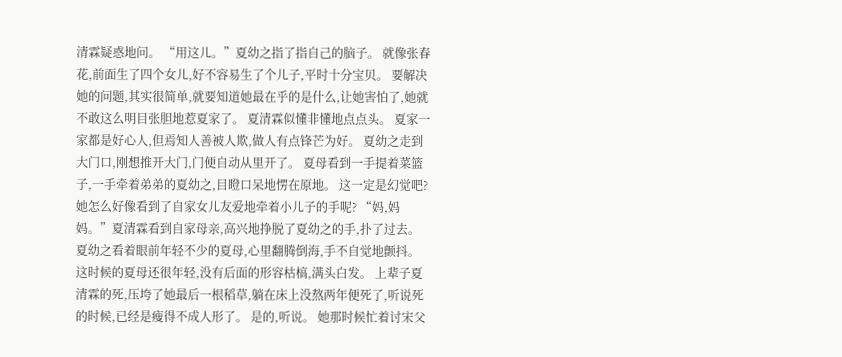清霖疑惑地问。 “用这儿。”夏幼之指了指自己的脑子。 就像张春花,前面生了四个女儿,好不容易生了个儿子,平时十分宝贝。 要解决她的问题,其实很简单,就要知道她最在乎的是什么,让她害怕了,她就不敢这么明目张胆地惹夏家了。 夏清霖似懂非懂地点点头。 夏家一家都是好心人,但焉知人善被人欺,做人有点锋芒为好。 夏幼之走到大门口,刚想推开大门,门便自动从里开了。 夏母看到一手提着菜篮子,一手牵着弟弟的夏幼之,目瞪口呆地愣在原地。 这一定是幻觉吧? 她怎么好像看到了自家女儿友爱地牵着小儿子的手呢? “妈,妈妈。”夏清霖看到自家母亲,高兴地挣脱了夏幼之的手,扑了过去。 夏幼之看着眼前年轻不少的夏母,心里翻腾倒海,手不自觉地颤抖。 这时候的夏母还很年轻,没有后面的形容枯槁,满头白发。 上辈子夏清霖的死,压垮了她最后一根稻草,躺在床上没熬两年便死了,听说死的时候,已经是瘦得不成人形了。 是的,听说。 她那时候忙着讨宋父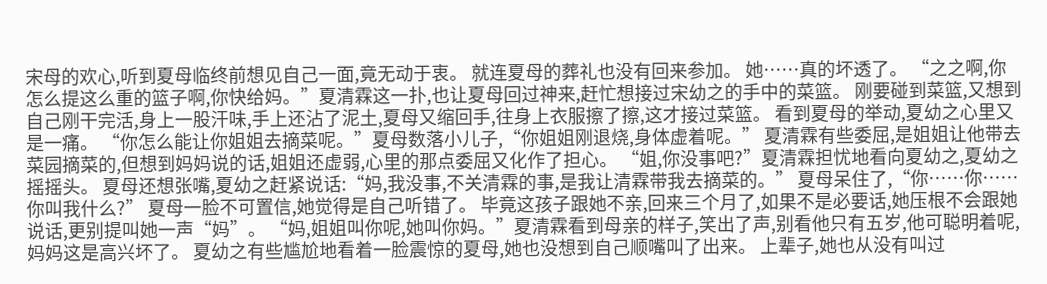宋母的欢心,听到夏母临终前想见自己一面,竟无动于衷。 就连夏母的葬礼也没有回来参加。 她……真的坏透了。 “之之啊,你怎么提这么重的篮子啊,你快给妈。”夏清霖这一扑,也让夏母回过神来,赶忙想接过宋幼之的手中的菜篮。 刚要碰到菜篮,又想到自己刚干完活,身上一股汗味,手上还沾了泥土,夏母又缩回手,往身上衣服擦了擦,这才接过菜篮。 看到夏母的举动,夏幼之心里又是一痛。 “你怎么能让你姐姐去摘菜呢。”夏母数落小儿子,“你姐姐刚退烧,身体虚着呢。” 夏清霖有些委屈,是姐姐让他带去菜园摘菜的,但想到妈妈说的话,姐姐还虚弱,心里的那点委屈又化作了担心。 “姐,你没事吧?”夏清霖担忧地看向夏幼之,夏幼之摇摇头。 夏母还想张嘴,夏幼之赶紧说话:“妈,我没事,不关清霖的事,是我让清霖带我去摘菜的。” 夏母呆住了,“你……你……你叫我什么?” 夏母一脸不可置信,她觉得是自己听错了。 毕竟这孩子跟她不亲,回来三个月了,如果不是必要话,她压根不会跟她说话,更别提叫她一声“妈”。 “妈,姐姐叫你呢,她叫你妈。”夏清霖看到母亲的样子,笑出了声,别看他只有五岁,他可聪明着呢,妈妈这是高兴坏了。 夏幼之有些尴尬地看着一脸震惊的夏母,她也没想到自己顺嘴叫了出来。 上辈子,她也从没有叫过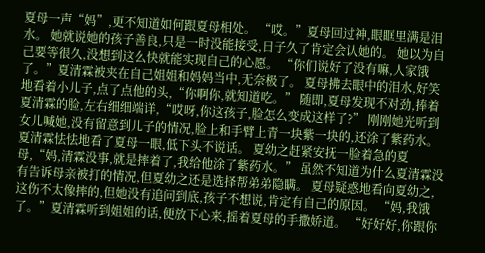夏母一声“妈”,更不知道如何跟夏母相处。 “哎。”夏母回过神,眼眶里满是泪水。 她就说她的孩子善良,只是一时没能接受,日子久了肯定会认她的。 她以为自己要等很久,没想到这么快就能实现自己的心愿。 “你们说好了没有嘛,人家饿了。”夏清霖被夹在自己姐姐和妈妈当中,无奈极了。 夏母拂去眼中的泪水,好笑地看着小儿子,点了点他的头,“你啊你,就知道吃。” 随即,夏母发现不对劲,捧着夏清霖的脸,左右细细端详,“哎呀,你这孩子,脸怎么变成这样了?” 刚刚她光听到女儿喊她,没有留意到儿子的情况,脸上和手臂上青一块紫一块的,还涂了紫药水。 夏清霖怯怯地看了夏母一眼,低下头不说话。 夏幼之赶紧安抚一脸着急的夏母,“妈,清霖没事,就是摔着了,我给他涂了紫药水。” 虽然不知道为什么夏清霖没有告诉母亲被打的情况,但夏幼之还是选择帮弟弟隐瞒。 夏母疑惑地看向夏幼之,这伤不太像摔的,但她没有追问到底,孩子不想说,肯定有自己的原因。 “妈,我饿了。”夏清霖听到姐姐的话,便放下心来,摇着夏母的手撒娇道。 “好好好,你跟你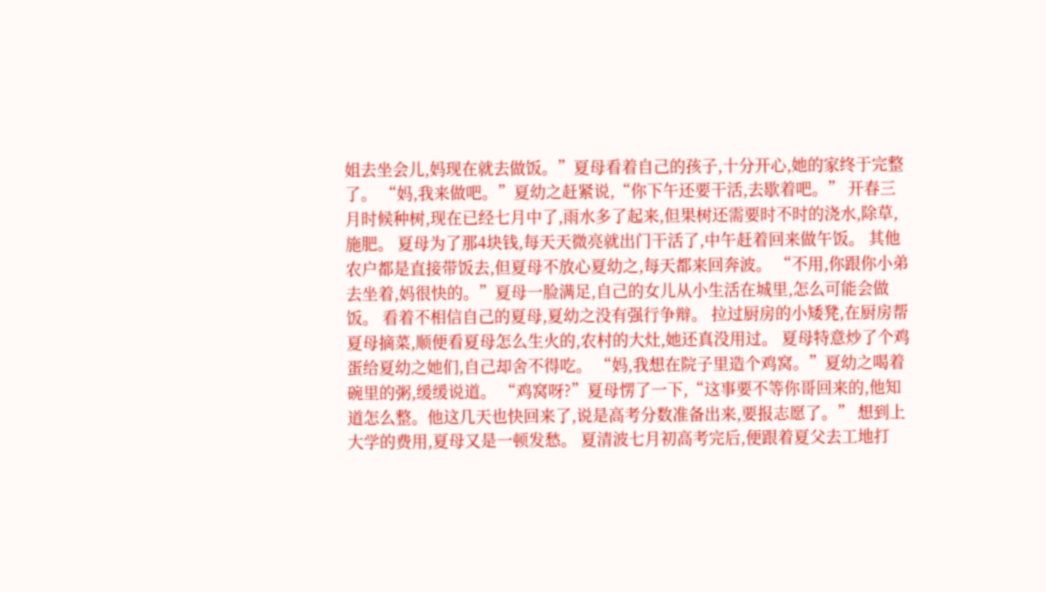姐去坐会儿,妈现在就去做饭。”夏母看着自己的孩子,十分开心,她的家终于完整了。 “妈,我来做吧。”夏幼之赶紧说,“你下午还要干活,去歇着吧。” 开春三月时候种树,现在已经七月中了,雨水多了起来,但果树还需要时不时的浇水,除草,施肥。 夏母为了那4块钱,每天天微亮就出门干活了,中午赶着回来做午饭。 其他农户都是直接带饭去,但夏母不放心夏幼之,每天都来回奔波。 “不用,你跟你小弟去坐着,妈很快的。”夏母一脸满足,自己的女儿从小生活在城里,怎么可能会做饭。 看着不相信自己的夏母,夏幼之没有强行争辩。 拉过厨房的小矮凳,在厨房帮夏母摘菜,顺便看夏母怎么生火的,农村的大灶,她还真没用过。 夏母特意炒了个鸡蛋给夏幼之她们,自己却舍不得吃。 “妈,我想在院子里造个鸡窝。”夏幼之喝着碗里的粥,缓缓说道。 “鸡窝呀?”夏母愣了一下,“这事要不等你哥回来的,他知道怎么整。他这几天也快回来了,说是高考分数准备出来,要报志愿了。” 想到上大学的费用,夏母又是一顿发愁。 夏清波七月初高考完后,便跟着夏父去工地打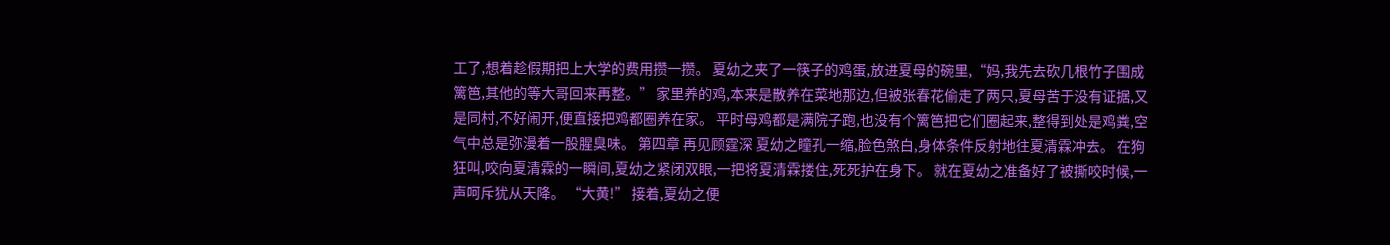工了,想着趁假期把上大学的费用攒一攒。 夏幼之夹了一筷子的鸡蛋,放进夏母的碗里,“妈,我先去砍几根竹子围成篱笆,其他的等大哥回来再整。” 家里养的鸡,本来是散养在菜地那边,但被张春花偷走了两只,夏母苦于没有证据,又是同村,不好闹开,便直接把鸡都圈养在家。 平时母鸡都是满院子跑,也没有个篱笆把它们圈起来,整得到处是鸡粪,空气中总是弥漫着一股腥臭味。 第四章 再见顾霆深 夏幼之瞳孔一缩,脸色煞白,身体条件反射地往夏清霖冲去。 在狗狂叫,咬向夏清霖的一瞬间,夏幼之紧闭双眼,一把将夏清霖搂住,死死护在身下。 就在夏幼之准备好了被撕咬时候,一声呵斥犹从天降。 “大黄!” 接着,夏幼之便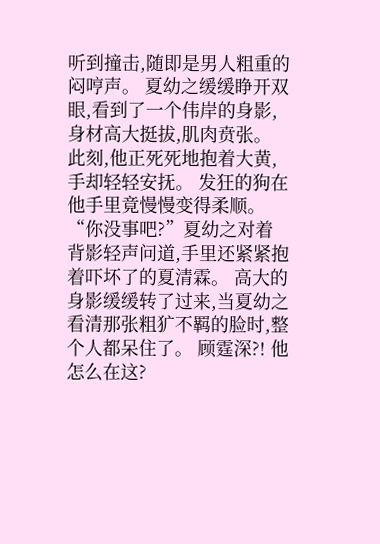听到撞击,随即是男人粗重的闷哼声。 夏幼之缓缓睁开双眼,看到了一个伟岸的身影,身材高大挺拔,肌肉贲张。 此刻,他正死死地抱着大黄,手却轻轻安抚。 发狂的狗在他手里竟慢慢变得柔顺。 “你没事吧?”夏幼之对着背影轻声问道,手里还紧紧抱着吓坏了的夏清霖。 高大的身影缓缓转了过来,当夏幼之看清那张粗犷不羁的脸时,整个人都呆住了。 顾霆深?! 他怎么在这?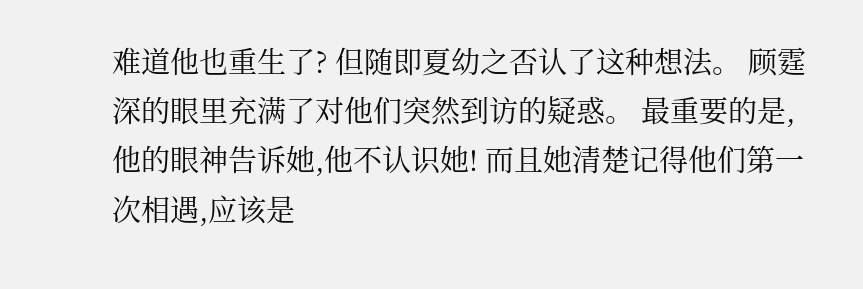难道他也重生了? 但随即夏幼之否认了这种想法。 顾霆深的眼里充满了对他们突然到访的疑惑。 最重要的是,他的眼神告诉她,他不认识她! 而且她清楚记得他们第一次相遇,应该是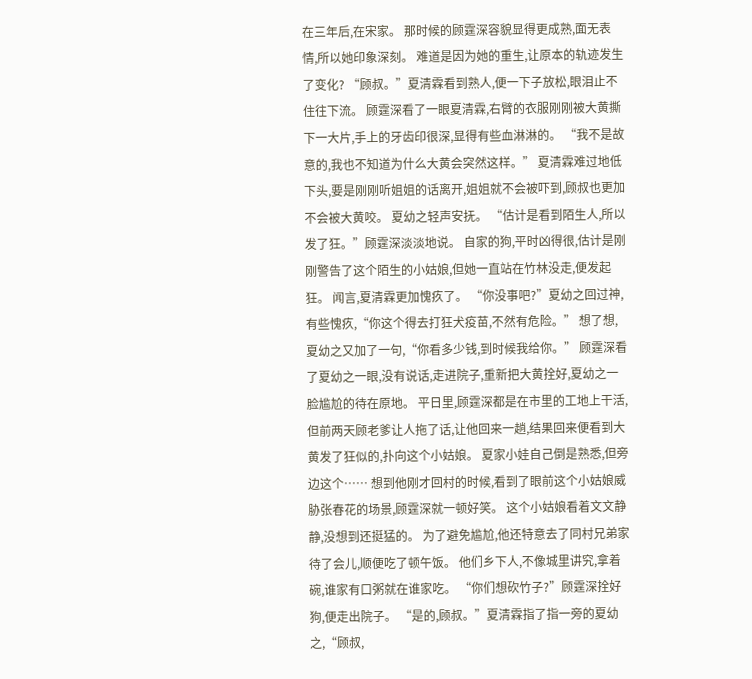在三年后,在宋家。 那时候的顾霆深容貌显得更成熟,面无表情,所以她印象深刻。 难道是因为她的重生,让原本的轨迹发生了变化? “顾叔。”夏清霖看到熟人,便一下子放松,眼泪止不住往下流。 顾霆深看了一眼夏清霖,右臂的衣服刚刚被大黄撕下一大片,手上的牙齿印很深,显得有些血淋淋的。 “我不是故意的,我也不知道为什么大黄会突然这样。” 夏清霖难过地低下头,要是刚刚听姐姐的话离开,姐姐就不会被吓到,顾叔也更加不会被大黄咬。 夏幼之轻声安抚。 “估计是看到陌生人,所以发了狂。”顾霆深淡淡地说。 自家的狗,平时凶得很,估计是刚刚警告了这个陌生的小姑娘,但她一直站在竹林没走,便发起狂。 闻言,夏清霖更加愧疚了。 “你没事吧?”夏幼之回过神,有些愧疚,“你这个得去打狂犬疫苗,不然有危险。” 想了想,夏幼之又加了一句,“你看多少钱,到时候我给你。” 顾霆深看了夏幼之一眼,没有说话,走进院子,重新把大黄拴好,夏幼之一脸尴尬的待在原地。 平日里,顾霆深都是在市里的工地上干活,但前两天顾老爹让人拖了话,让他回来一趟,结果回来便看到大黄发了狂似的,扑向这个小姑娘。 夏家小娃自己倒是熟悉,但旁边这个…… 想到他刚才回村的时候,看到了眼前这个小姑娘威胁张春花的场景,顾霆深就一顿好笑。 这个小姑娘看着文文静静,没想到还挺猛的。 为了避免尴尬,他还特意去了同村兄弟家待了会儿,顺便吃了顿午饭。 他们乡下人,不像城里讲究,拿着碗,谁家有口粥就在谁家吃。 “你们想砍竹子?”顾霆深拴好狗,便走出院子。 “是的,顾叔。”夏清霖指了指一旁的夏幼之,“顾叔,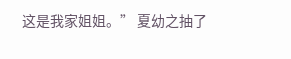这是我家姐姐。” 夏幼之抽了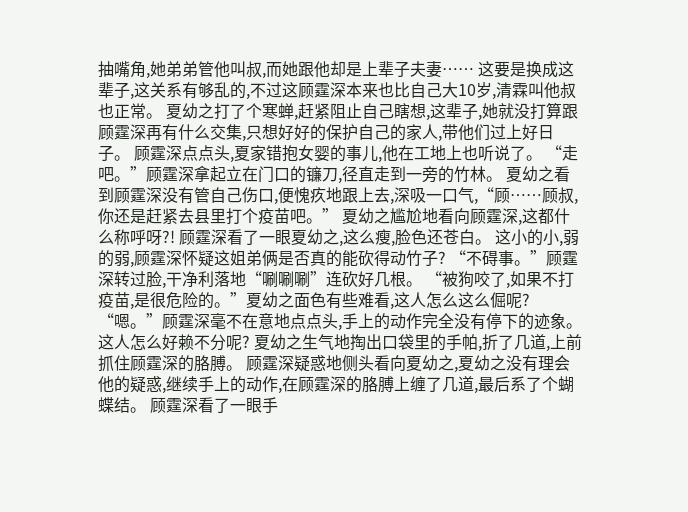抽嘴角,她弟弟管他叫叔,而她跟他却是上辈子夫妻…… 这要是换成这辈子,这关系有够乱的,不过这顾霆深本来也比自己大10岁,清霖叫他叔也正常。 夏幼之打了个寒蝉,赶紧阻止自己瞎想,这辈子,她就没打算跟顾霆深再有什么交集,只想好好的保护自己的家人,带他们过上好日子。 顾霆深点点头,夏家错抱女婴的事儿,他在工地上也听说了。 “走吧。”顾霆深拿起立在门口的镰刀,径直走到一旁的竹林。 夏幼之看到顾霆深没有管自己伤口,便愧疚地跟上去,深吸一口气,“顾……顾叔,你还是赶紧去县里打个疫苗吧。” 夏幼之尴尬地看向顾霆深,这都什么称呼呀?! 顾霆深看了一眼夏幼之,这么瘦,脸色还苍白。 这小的小,弱的弱,顾霆深怀疑这姐弟俩是否真的能砍得动竹子? “不碍事。”顾霆深转过脸,干净利落地“唰唰唰”连砍好几根。 “被狗咬了,如果不打疫苗,是很危险的。”夏幼之面色有些难看,这人怎么这么倔呢? “嗯。”顾霆深毫不在意地点点头,手上的动作完全没有停下的迹象。 这人怎么好赖不分呢? 夏幼之生气地掏出口袋里的手帕,折了几道,上前抓住顾霆深的胳膊。 顾霆深疑惑地侧头看向夏幼之,夏幼之没有理会他的疑惑,继续手上的动作,在顾霆深的胳膊上缠了几道,最后系了个蝴蝶结。 顾霆深看了一眼手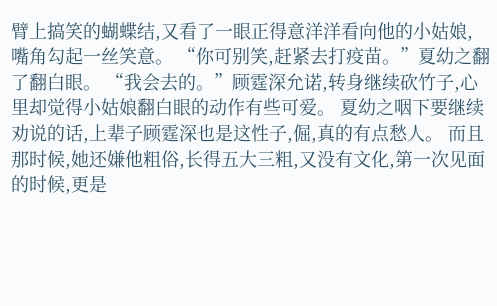臂上搞笑的蝴蝶结,又看了一眼正得意洋洋看向他的小姑娘,嘴角勾起一丝笑意。 “你可别笑,赶紧去打疫苗。”夏幼之翻了翻白眼。 “我会去的。”顾霆深允诺,转身继续砍竹子,心里却觉得小姑娘翻白眼的动作有些可爱。 夏幼之咽下要继续劝说的话,上辈子顾霆深也是这性子,倔,真的有点愁人。 而且那时候,她还嫌他粗俗,长得五大三粗,又没有文化,第一次见面的时候,更是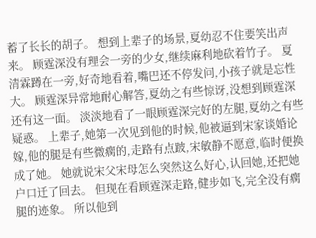蓄了长长的胡子。 想到上辈子的场景,夏幼忍不住要笑出声来。 顾霆深没有理会一旁的少女,继续麻利地砍着竹子。 夏清霖蹲在一旁,好奇地看着,嘴巴还不停发问,小孩子就是忘性大。 顾霆深异常地耐心解答,夏幼之有些惊讶,没想到顾霆深还有这一面。 淡淡地看了一眼顾霆深完好的左腿,夏幼之有些疑惑。 上辈子,她第一次见到他的时候,他被逼到宋家谈婚论嫁,他的腿是有些微瘸的,走路有点跛,宋敏静不愿意,临时便换成了她。 她就说宋父宋母怎么突然这么好心,认回她,还把她户口迁了回去。 但现在看顾霆深走路,健步如飞,完全没有瘸腿的迹象。 所以他到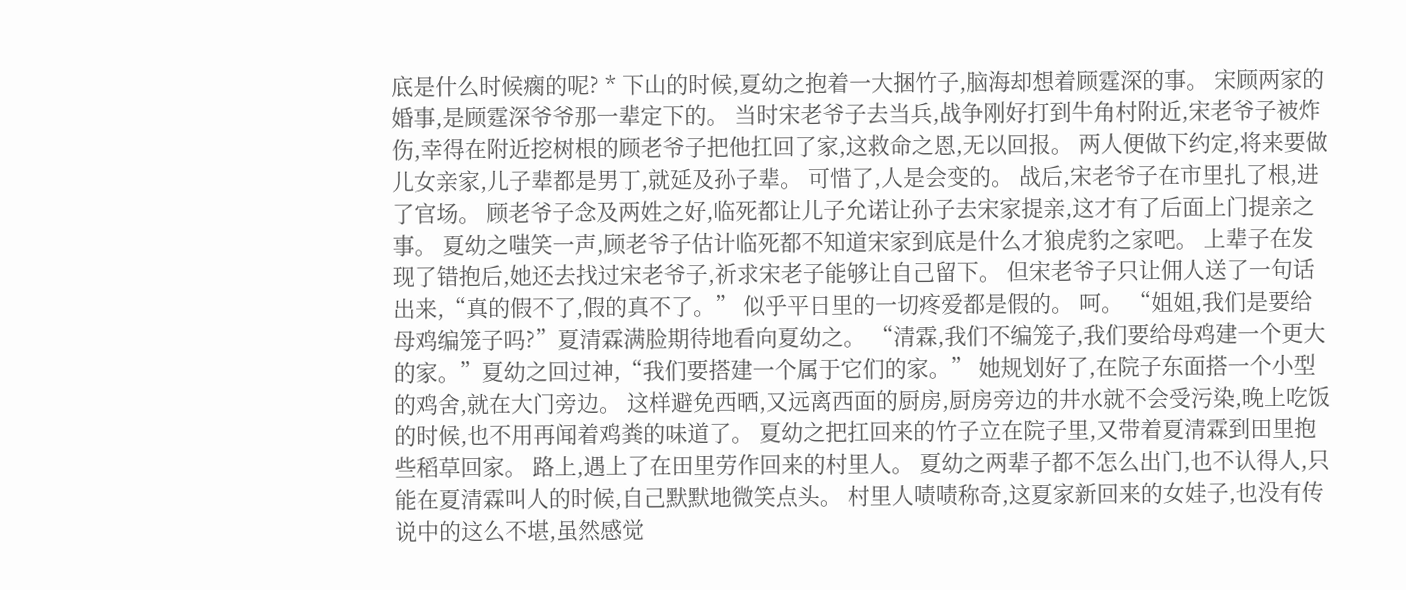底是什么时候瘸的呢? * 下山的时候,夏幼之抱着一大捆竹子,脑海却想着顾霆深的事。 宋顾两家的婚事,是顾霆深爷爷那一辈定下的。 当时宋老爷子去当兵,战争刚好打到牛角村附近,宋老爷子被炸伤,幸得在附近挖树根的顾老爷子把他扛回了家,这救命之恩,无以回报。 两人便做下约定,将来要做儿女亲家,儿子辈都是男丁,就延及孙子辈。 可惜了,人是会变的。 战后,宋老爷子在市里扎了根,进了官场。 顾老爷子念及两姓之好,临死都让儿子允诺让孙子去宋家提亲,这才有了后面上门提亲之事。 夏幼之嗤笑一声,顾老爷子估计临死都不知道宋家到底是什么才狼虎豹之家吧。 上辈子在发现了错抱后,她还去找过宋老爷子,祈求宋老子能够让自己留下。 但宋老爷子只让佣人送了一句话出来,“真的假不了,假的真不了。” 似乎平日里的一切疼爱都是假的。 呵。 “姐姐,我们是要给母鸡编笼子吗?”夏清霖满脸期待地看向夏幼之。 “清霖,我们不编笼子,我们要给母鸡建一个更大的家。”夏幼之回过神,“我们要搭建一个属于它们的家。” 她规划好了,在院子东面搭一个小型的鸡舍,就在大门旁边。 这样避免西晒,又远离西面的厨房,厨房旁边的井水就不会受污染,晚上吃饭的时候,也不用再闻着鸡粪的味道了。 夏幼之把扛回来的竹子立在院子里,又带着夏清霖到田里抱些稻草回家。 路上,遇上了在田里劳作回来的村里人。 夏幼之两辈子都不怎么出门,也不认得人,只能在夏清霖叫人的时候,自己默默地微笑点头。 村里人啧啧称奇,这夏家新回来的女娃子,也没有传说中的这么不堪,虽然感觉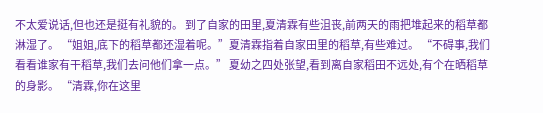不太爱说话,但也还是挺有礼貌的。 到了自家的田里,夏清霖有些沮丧,前两天的雨把堆起来的稻草都淋湿了。 “姐姐,底下的稻草都还湿着呢。”夏清霖指着自家田里的稻草,有些难过。 “不碍事,我们看看谁家有干稻草,我们去问他们拿一点。” 夏幼之四处张望,看到离自家稻田不远处,有个在晒稻草的身影。 “清霖,你在这里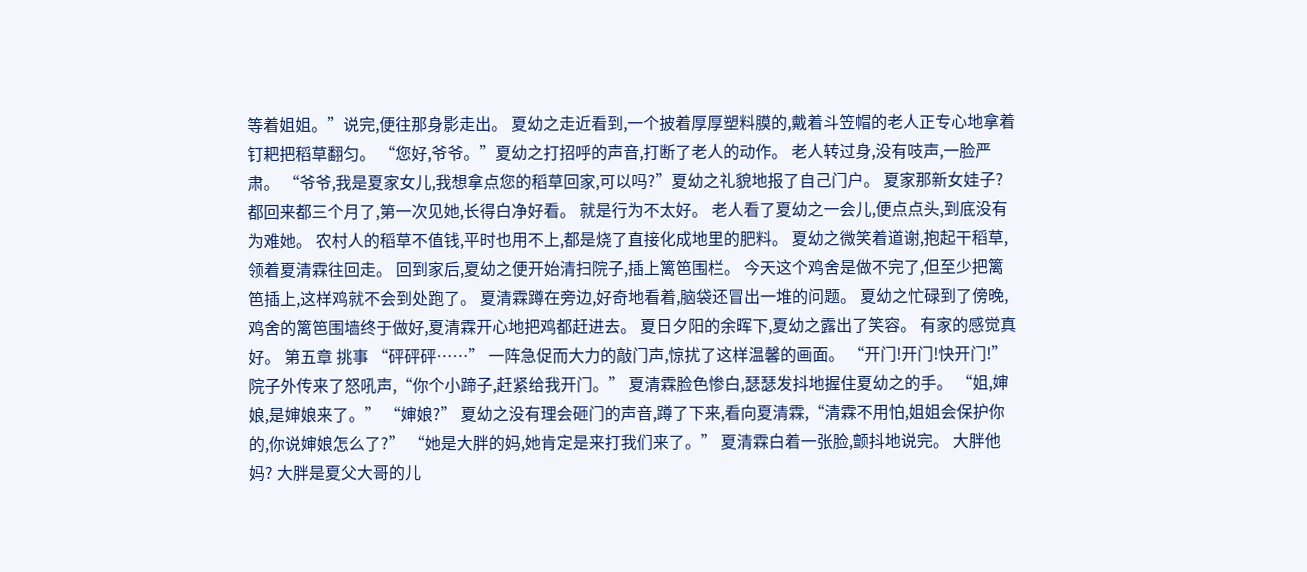等着姐姐。”说完,便往那身影走出。 夏幼之走近看到,一个披着厚厚塑料膜的,戴着斗笠帽的老人正专心地拿着钉耙把稻草翻匀。 “您好,爷爷。”夏幼之打招呼的声音,打断了老人的动作。 老人转过身,没有吱声,一脸严肃。 “爷爷,我是夏家女儿,我想拿点您的稻草回家,可以吗?”夏幼之礼貌地报了自己门户。 夏家那新女娃子?都回来都三个月了,第一次见她,长得白净好看。 就是行为不太好。 老人看了夏幼之一会儿,便点点头,到底没有为难她。 农村人的稻草不值钱,平时也用不上,都是烧了直接化成地里的肥料。 夏幼之微笑着道谢,抱起干稻草,领着夏清霖往回走。 回到家后,夏幼之便开始清扫院子,插上篱笆围栏。 今天这个鸡舍是做不完了,但至少把篱笆插上,这样鸡就不会到处跑了。 夏清霖蹲在旁边,好奇地看着,脑袋还冒出一堆的问题。 夏幼之忙碌到了傍晚,鸡舍的篱笆围墙终于做好,夏清霖开心地把鸡都赶进去。 夏日夕阳的余晖下,夏幼之露出了笑容。 有家的感觉真好。 第五章 挑事 “砰砰砰……” 一阵急促而大力的敲门声,惊扰了这样温馨的画面。 “开门!开门!快开门!”院子外传来了怒吼声,“你个小蹄子,赶紧给我开门。” 夏清霖脸色惨白,瑟瑟发抖地握住夏幼之的手。 “姐,婶娘,是婶娘来了。” “婶娘?” 夏幼之没有理会砸门的声音,蹲了下来,看向夏清霖,“清霖不用怕,姐姐会保护你的,你说婶娘怎么了?” “她是大胖的妈,她肯定是来打我们来了。” 夏清霖白着一张脸,颤抖地说完。 大胖他妈? 大胖是夏父大哥的儿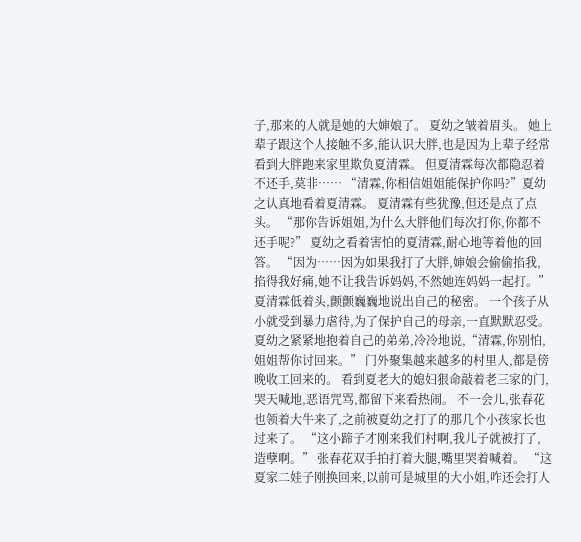子,那来的人就是她的大婶娘了。 夏幼之皱着眉头。 她上辈子跟这个人接触不多,能认识大胖,也是因为上辈子经常看到大胖跑来家里欺负夏清霖。 但夏清霖每次都隐忍着不还手,莫非…… “清霖,你相信姐姐能保护你吗?”夏幼之认真地看着夏清霖。 夏清霖有些犹豫,但还是点了点头。 “那你告诉姐姐,为什么大胖他们每次打你,你都不还手呢?” 夏幼之看着害怕的夏清霖,耐心地等着他的回答。 “因为……因为如果我打了大胖,婶娘会偷偷掐我,掐得我好痛,她不让我告诉妈妈,不然她连妈妈一起打。” 夏清霖低着头,颤颤巍巍地说出自己的秘密。 一个孩子从小就受到暴力虐待,为了保护自己的母亲,一直默默忍受。 夏幼之紧紧地抱着自己的弟弟,冷冷地说,“清霖,你别怕,姐姐帮你讨回来。” 门外聚集越来越多的村里人,都是傍晚收工回来的。 看到夏老大的媳妇狠命敲着老三家的门,哭天喊地,恶语咒骂,都留下来看热闹。 不一会儿,张春花也领着大牛来了,之前被夏幼之打了的那几个小孩家长也过来了。 “这小蹄子才刚来我们村啊,我儿子就被打了,造孽啊。” 张春花双手拍打着大腿,嘴里哭着喊着。 “这夏家二娃子刚换回来,以前可是城里的大小姐,咋还会打人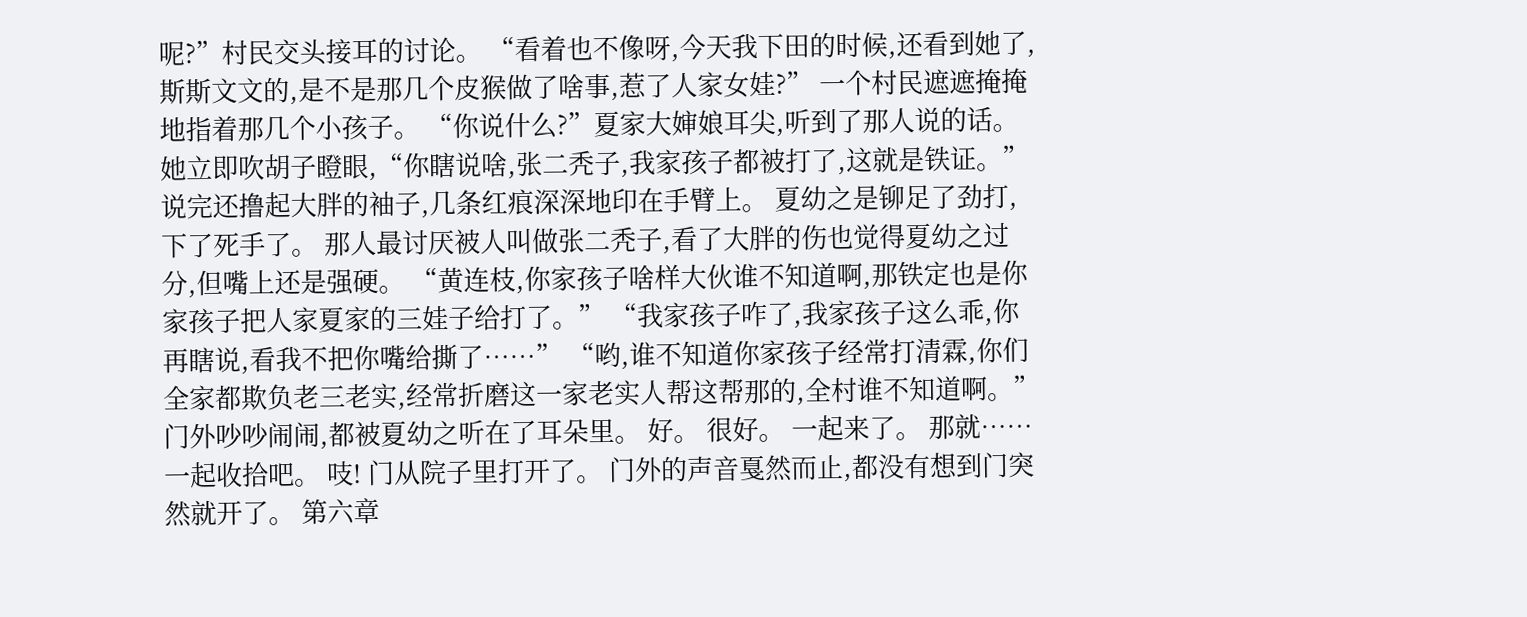呢?”村民交头接耳的讨论。 “看着也不像呀,今天我下田的时候,还看到她了,斯斯文文的,是不是那几个皮猴做了啥事,惹了人家女娃?” 一个村民遮遮掩掩地指着那几个小孩子。 “你说什么?”夏家大婶娘耳尖,听到了那人说的话。 她立即吹胡子瞪眼,“你瞎说啥,张二秃子,我家孩子都被打了,这就是铁证。” 说完还撸起大胖的袖子,几条红痕深深地印在手臂上。 夏幼之是铆足了劲打,下了死手了。 那人最讨厌被人叫做张二秃子,看了大胖的伤也觉得夏幼之过分,但嘴上还是强硬。 “黄连枝,你家孩子啥样大伙谁不知道啊,那铁定也是你家孩子把人家夏家的三娃子给打了。” “我家孩子咋了,我家孩子这么乖,你再瞎说,看我不把你嘴给撕了……” “哟,谁不知道你家孩子经常打清霖,你们全家都欺负老三老实,经常折磨这一家老实人帮这帮那的,全村谁不知道啊。” 门外吵吵闹闹,都被夏幼之听在了耳朵里。 好。 很好。 一起来了。 那就……一起收拾吧。 吱! 门从院子里打开了。 门外的声音戛然而止,都没有想到门突然就开了。 第六章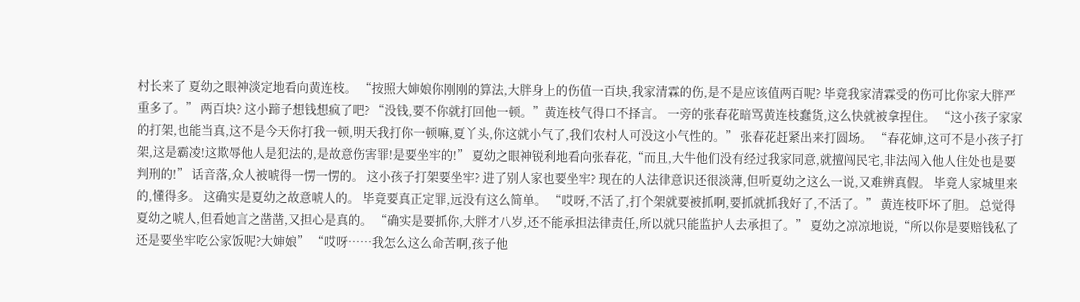村长来了 夏幼之眼神淡定地看向黄连枝。 “按照大婶娘你刚刚的算法,大胖身上的伤值一百块,我家清霖的伤,是不是应该值两百呢? 毕竟我家清霖受的伤可比你家大胖严重多了。” 两百块? 这小蹄子想钱想疯了吧? “没钱,要不你就打回他一顿。”黄连枝气得口不择言。 一旁的张春花暗骂黄连枝蠢货,这么快就被拿捏住。 “这小孩子家家的打架,也能当真,这不是今天你打我一顿,明天我打你一顿嘛,夏丫头,你这就小气了,我们农村人可没这小气性的。” 张春花赶紧出来打圆场。 “春花婶,这可不是小孩子打架,这是霸凌!这欺辱他人是犯法的,是故意伤害罪!是要坐牢的!” 夏幼之眼神锐利地看向张春花,“而且,大牛他们没有经过我家同意,就擅闯民宅,非法闯入他人住处也是要判刑的!” 话音落,众人被唬得一愣一愣的。 这小孩子打架要坐牢? 进了别人家也要坐牢? 现在的人法律意识还很淡薄,但听夏幼之这么一说,又难辨真假。 毕竟人家城里来的,懂得多。 这确实是夏幼之故意唬人的。 毕竟要真正定罪,远没有这么简单。 “哎呀,不活了,打个架就要被抓啊,要抓就抓我好了,不活了。” 黄连枝吓坏了胆。 总觉得夏幼之唬人,但看她言之凿凿,又担心是真的。 “确实是要抓你,大胖才八岁,还不能承担法律责任,所以就只能监护人去承担了。” 夏幼之凉凉地说,“所以你是要赔钱私了还是要坐牢吃公家饭呢?大婶娘” “哎呀……我怎么这么命苦啊,孩子他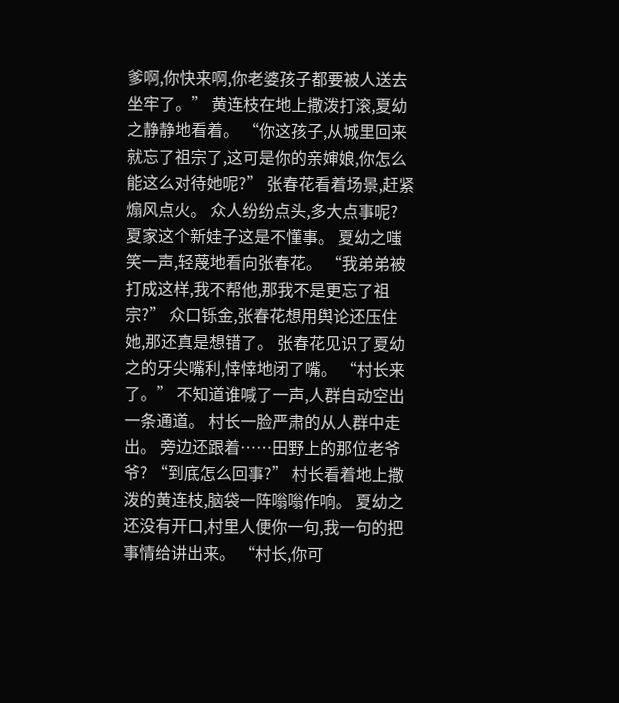爹啊,你快来啊,你老婆孩子都要被人送去坐牢了。” 黄连枝在地上撒泼打滚,夏幼之静静地看着。 “你这孩子,从城里回来就忘了祖宗了,这可是你的亲婶娘,你怎么能这么对待她呢?” 张春花看着场景,赶紧煽风点火。 众人纷纷点头,多大点事呢? 夏家这个新娃子这是不懂事。 夏幼之嗤笑一声,轻蔑地看向张春花。 “我弟弟被打成这样,我不帮他,那我不是更忘了祖宗?” 众口铄金,张春花想用舆论还压住她,那还真是想错了。 张春花见识了夏幼之的牙尖嘴利,悻悻地闭了嘴。 “村长来了。” 不知道谁喊了一声,人群自动空出一条通道。 村长一脸严肃的从人群中走出。 旁边还跟着……田野上的那位老爷爷? “到底怎么回事?” 村长看着地上撒泼的黄连枝,脑袋一阵嗡嗡作响。 夏幼之还没有开口,村里人便你一句,我一句的把事情给讲出来。 “村长,你可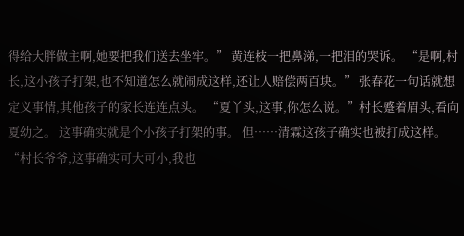得给大胖做主啊,她要把我们送去坐牢。” 黄连枝一把鼻涕,一把泪的哭诉。 “是啊,村长,这小孩子打架,也不知道怎么就闹成这样,还让人赔偿两百块。” 张春花一句话就想定义事情,其他孩子的家长连连点头。 “夏丫头,这事,你怎么说。”村长蹙着眉头,看向夏幼之。 这事确实就是个小孩子打架的事。 但……清霖这孩子确实也被打成这样。 “村长爷爷,这事确实可大可小,我也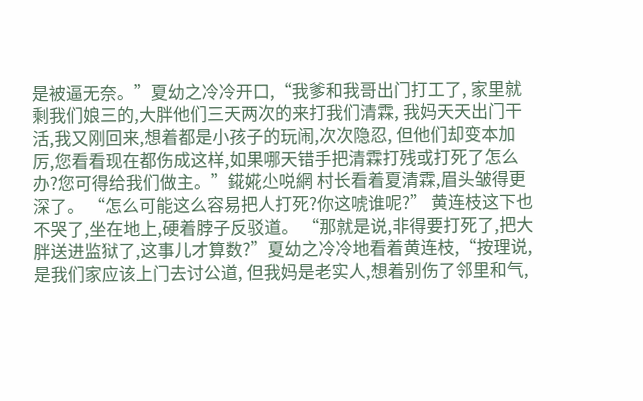是被逼无奈。”夏幼之冷冷开口,“我爹和我哥出门打工了, 家里就剩我们娘三的,大胖他们三天两次的来打我们清霖, 我妈天天出门干活,我又刚回来,想着都是小孩子的玩闹,次次隐忍, 但他们却变本加厉,您看看现在都伤成这样,如果哪天错手把清霖打残或打死了怎么办?您可得给我们做主。”錵婲尐哾網 村长看着夏清霖,眉头皱得更深了。 “怎么可能这么容易把人打死?你这唬谁呢?” 黄连枝这下也不哭了,坐在地上,硬着脖子反驳道。 “那就是说,非得要打死了,把大胖送进监狱了,这事儿才算数?”夏幼之冷冷地看着黄连枝,“按理说,是我们家应该上门去讨公道, 但我妈是老实人,想着别伤了邻里和气,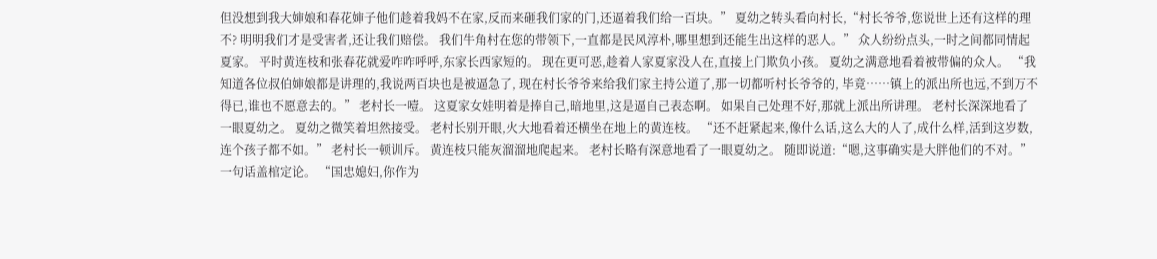但没想到我大婶娘和春花婶子他们趁着我妈不在家,反而来砸我们家的门,还逼着我们给一百块。” 夏幼之转头看向村长,“村长爷爷,您说世上还有这样的理不? 明明我们才是受害者,还让我们赔偿。 我们牛角村在您的带领下,一直都是民风淳朴,哪里想到还能生出这样的恶人。” 众人纷纷点头,一时之间都同情起夏家。 平时黄连枝和张春花就爱咋咋呼呼,东家长西家短的。 现在更可恶,趁着人家夏家没人在,直接上门欺负小孩。 夏幼之满意地看着被带偏的众人。 “我知道各位叔伯婶娘都是讲理的,我说两百块也是被逼急了, 现在村长爷爷来给我们家主持公道了,那一切都听村长爷爷的, 毕竟……镇上的派出所也远,不到万不得已,谁也不愿意去的。” 老村长一噎。 这夏家女娃明着是捧自己,暗地里,这是逼自己表态啊。 如果自己处理不好,那就上派出所讲理。 老村长深深地看了一眼夏幼之。 夏幼之微笑着坦然接受。 老村长别开眼,火大地看着还横坐在地上的黄连枝。 “还不赶紧起来,像什么话,这么大的人了,成什么样,活到这岁数,连个孩子都不如。” 老村长一顿训斥。 黄连枝只能灰溜溜地爬起来。 老村长略有深意地看了一眼夏幼之。 随即说道:“嗯,这事确实是大胖他们的不对。” 一句话盖棺定论。 “国忠媳妇,你作为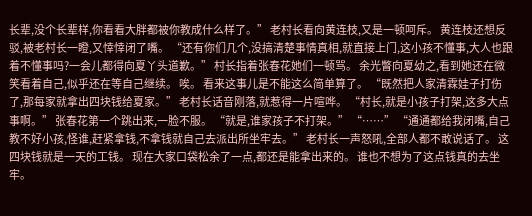长辈,没个长辈样,你看看大胖都被你教成什么样了。” 老村长看向黄连枝,又是一顿呵斥。 黄连枝还想反驳,被老村长一瞪,又悻悻闭了嘴。 “还有你们几个,没搞清楚事情真相,就直接上门,这小孩不懂事,大人也跟着不懂事吗?一会儿都得向夏丫头道歉。” 村长指着张春花她们一顿骂。 余光瞥向夏幼之,看到她还在微笑看着自己,似乎还在等自己继续。 唉。 看来这事儿是不能这么简单算了。 “既然把人家清霖娃子打伤了,那每家就拿出四块钱给夏家。” 老村长话音刚落,就惹得一片喧哗。 “村长,就是小孩子打架,这多大点事啊。” 张春花第一个跳出来,一脸不服。 “就是,谁家孩子不打架。” “……” “通通都给我闭嘴,自己教不好小孩,怪谁,赶紧拿钱,不拿钱就自己去派出所坐牢去。” 老村长一声怒吼,全部人都不敢说话了。 这四块钱就是一天的工钱。 现在大家口袋松余了一点,都还是能拿出来的。 谁也不想为了这点钱真的去坐牢。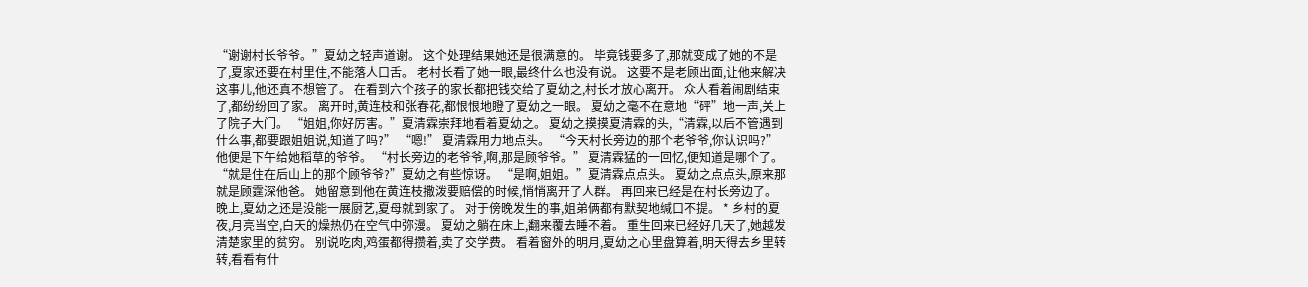“谢谢村长爷爷。”夏幼之轻声道谢。 这个处理结果她还是很满意的。 毕竟钱要多了,那就变成了她的不是了,夏家还要在村里住,不能落人口舌。 老村长看了她一眼,最终什么也没有说。 这要不是老顾出面,让他来解决这事儿,他还真不想管了。 在看到六个孩子的家长都把钱交给了夏幼之,村长才放心离开。 众人看着闹剧结束了,都纷纷回了家。 离开时,黄连枝和张春花,都恨恨地瞪了夏幼之一眼。 夏幼之毫不在意地“砰”地一声,关上了院子大门。 “姐姐,你好厉害。”夏清霖崇拜地看着夏幼之。 夏幼之摸摸夏清霖的头,“清霖,以后不管遇到什么事,都要跟姐姐说,知道了吗?” “嗯!” 夏清霖用力地点头。 “今天村长旁边的那个老爷爷,你认识吗?” 他便是下午给她稻草的爷爷。 “村长旁边的老爷爷,啊,那是顾爷爷。” 夏清霖猛的一回忆,便知道是哪个了。 “就是住在后山上的那个顾爷爷?”夏幼之有些惊讶。 “是啊,姐姐。”夏清霖点点头。 夏幼之点点头,原来那就是顾霆深他爸。 她留意到他在黄连枝撒泼要赔偿的时候,悄悄离开了人群。 再回来已经是在村长旁边了。 晚上,夏幼之还是没能一展厨艺,夏母就到家了。 对于傍晚发生的事,姐弟俩都有默契地缄口不提。 * 乡村的夏夜,月亮当空,白天的燥热仍在空气中弥漫。 夏幼之躺在床上,翻来覆去睡不着。 重生回来已经好几天了,她越发清楚家里的贫穷。 别说吃肉,鸡蛋都得攒着,卖了交学费。 看着窗外的明月,夏幼之心里盘算着,明天得去乡里转转,看看有什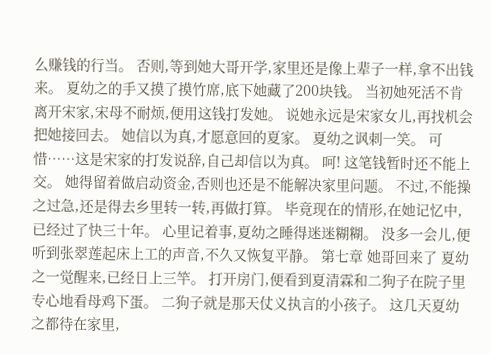么赚钱的行当。 否则,等到她大哥开学,家里还是像上辈子一样,拿不出钱来。 夏幼之的手又摸了摸竹席,底下她藏了200块钱。 当初她死活不肯离开宋家,宋母不耐烦,便用这钱打发她。 说她永远是宋家女儿,再找机会把她接回去。 她信以为真,才愿意回的夏家。 夏幼之讽刺一笑。 可惜……这是宋家的打发说辞,自己却信以为真。 呵! 这笔钱暂时还不能上交。 她得留着做启动资金,否则也还是不能解决家里问题。 不过,不能操之过急,还是得去乡里转一转,再做打算。 毕竟现在的情形,在她记忆中,已经过了快三十年。 心里记着事,夏幼之睡得迷迷糊糊。 没多一会儿,便听到张翠莲起床上工的声音,不久又恢复平静。 第七章 她哥回来了 夏幼之一觉醒来,已经日上三竿。 打开房门,便看到夏清霖和二狗子在院子里专心地看母鸡下蛋。 二狗子就是那天仗义执言的小孩子。 这几天夏幼之都待在家里,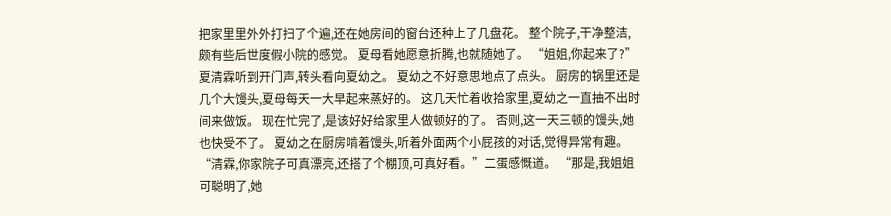把家里里外外打扫了个遍,还在她房间的窗台还种上了几盘花。 整个院子,干净整洁,颇有些后世度假小院的感觉。 夏母看她愿意折腾,也就随她了。 “姐姐,你起来了?”夏清霖听到开门声,转头看向夏幼之。 夏幼之不好意思地点了点头。 厨房的锅里还是几个大馒头,夏母每天一大早起来蒸好的。 这几天忙着收拾家里,夏幼之一直抽不出时间来做饭。 现在忙完了,是该好好给家里人做顿好的了。 否则,这一天三顿的馒头,她也快受不了。 夏幼之在厨房啃着馒头,听着外面两个小屁孩的对话,觉得异常有趣。 “清霖,你家院子可真漂亮,还搭了个棚顶,可真好看。”二蛋感慨道。 “那是,我姐姐可聪明了,她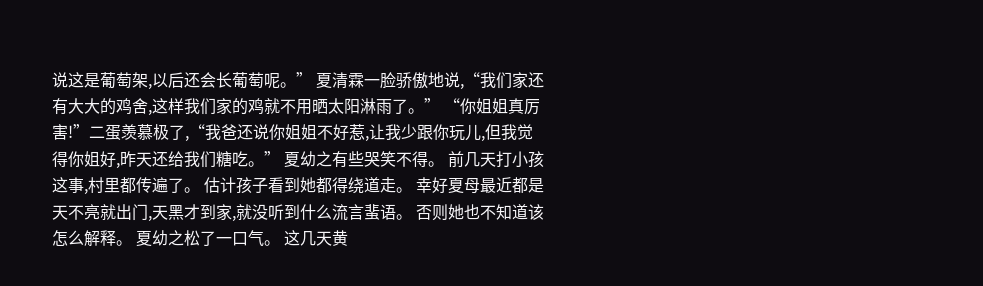说这是葡萄架,以后还会长葡萄呢。” 夏清霖一脸骄傲地说,“我们家还有大大的鸡舍,这样我们家的鸡就不用晒太阳淋雨了。” “你姐姐真厉害!”二蛋羡慕极了,“我爸还说你姐姐不好惹,让我少跟你玩儿,但我觉得你姐好,昨天还给我们糖吃。” 夏幼之有些哭笑不得。 前几天打小孩这事,村里都传遍了。 估计孩子看到她都得绕道走。 幸好夏母最近都是天不亮就出门,天黑才到家,就没听到什么流言蜚语。 否则她也不知道该怎么解释。 夏幼之松了一口气。 这几天黄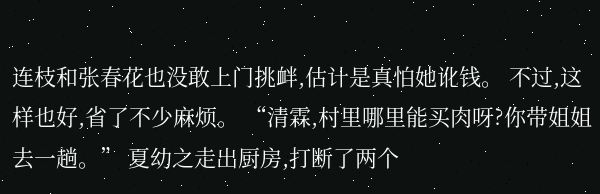连枝和张春花也没敢上门挑衅,估计是真怕她讹钱。 不过,这样也好,省了不少麻烦。 “清霖,村里哪里能买肉呀?你带姐姐去一趟。” 夏幼之走出厨房,打断了两个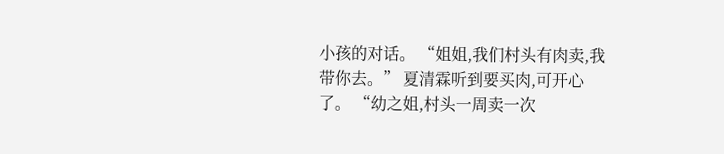小孩的对话。 “姐姐,我们村头有肉卖,我带你去。” 夏清霖听到要买肉,可开心了。 “幼之姐,村头一周卖一次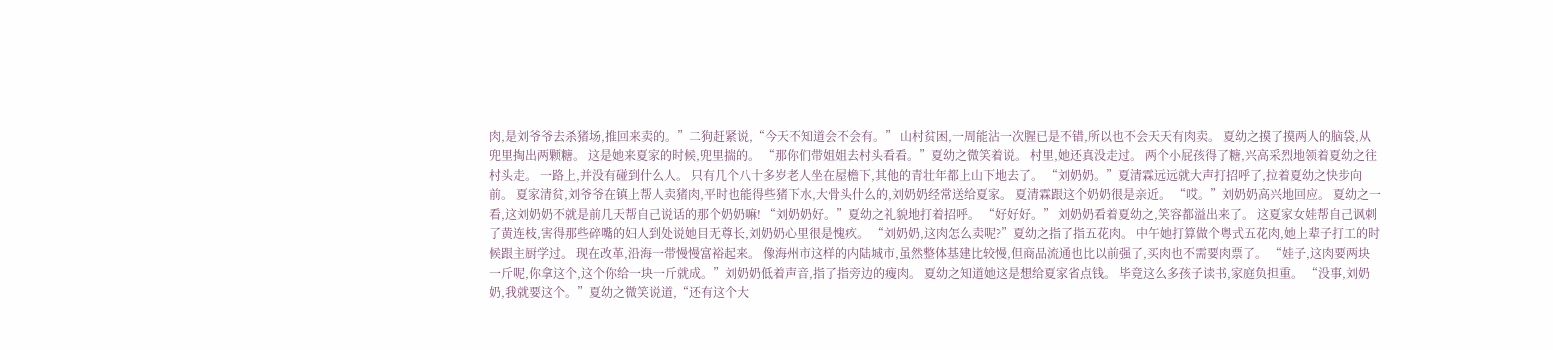肉,是刘爷爷去杀猪场,推回来卖的。”二狗赶紧说,“今天不知道会不会有。” 山村贫困,一周能沾一次腥已是不错,所以也不会天天有肉卖。 夏幼之摸了摸两人的脑袋,从兜里掏出两颗糖。 这是她来夏家的时候,兜里揣的。 “那你们带姐姐去村头看看。”夏幼之微笑着说。 村里,她还真没走过。 两个小屁孩得了糖,兴高采烈地领着夏幼之往村头走。 一路上,并没有碰到什么人。 只有几个八十多岁老人坐在屋檐下,其他的青壮年都上山下地去了。 “刘奶奶。”夏清霖远远就大声打招呼了,拉着夏幼之快步向前。 夏家清贫,刘爷爷在镇上帮人卖猪肉,平时也能得些猪下水,大骨头什么的,刘奶奶经常送给夏家。 夏清霖跟这个奶奶很是亲近。 “哎。”刘奶奶高兴地回应。 夏幼之一看,这刘奶奶不就是前几天帮自己说话的那个奶奶嘛! “刘奶奶好。”夏幼之礼貌地打着招呼。 “好好好。” 刘奶奶看着夏幼之,笑容都溢出来了。 这夏家女娃帮自己讽刺了黄连枝,害得那些碎嘴的妇人到处说她目无尊长,刘奶奶心里很是愧疚。 “刘奶奶,这肉怎么卖呢?”夏幼之指了指五花肉。 中午她打算做个粤式五花肉,她上辈子打工的时候跟主厨学过。 现在改革,沿海一带慢慢富裕起来。 像海州市这样的内陆城市,虽然整体基建比较慢,但商品流通也比以前强了,买肉也不需要肉票了。 “娃子,这肉要两块一斤呢,你拿这个,这个你给一块一斤就成。”刘奶奶低着声音,指了指旁边的瘦肉。 夏幼之知道她这是想给夏家省点钱。 毕竟这么多孩子读书,家庭负担重。 “没事,刘奶奶,我就要这个。”夏幼之微笑说道,“还有这个大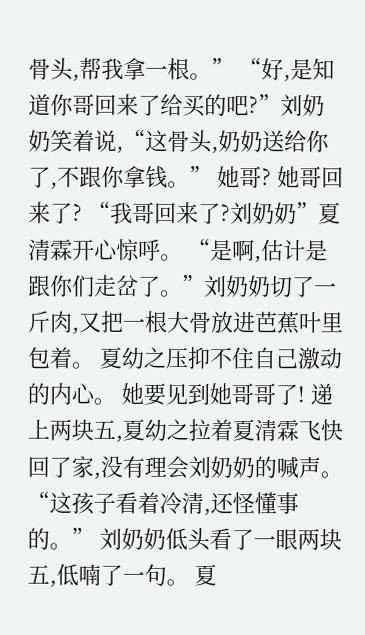骨头,帮我拿一根。” “好,是知道你哥回来了给买的吧?”刘奶奶笑着说,“这骨头,奶奶送给你了,不跟你拿钱。” 她哥? 她哥回来了? “我哥回来了?刘奶奶”夏清霖开心惊呼。 “是啊,估计是跟你们走岔了。”刘奶奶切了一斤肉,又把一根大骨放进芭蕉叶里包着。 夏幼之压抑不住自己激动的内心。 她要见到她哥哥了! 递上两块五,夏幼之拉着夏清霖飞快回了家,没有理会刘奶奶的喊声。 “这孩子看着冷清,还怪懂事的。” 刘奶奶低头看了一眼两块五,低喃了一句。 夏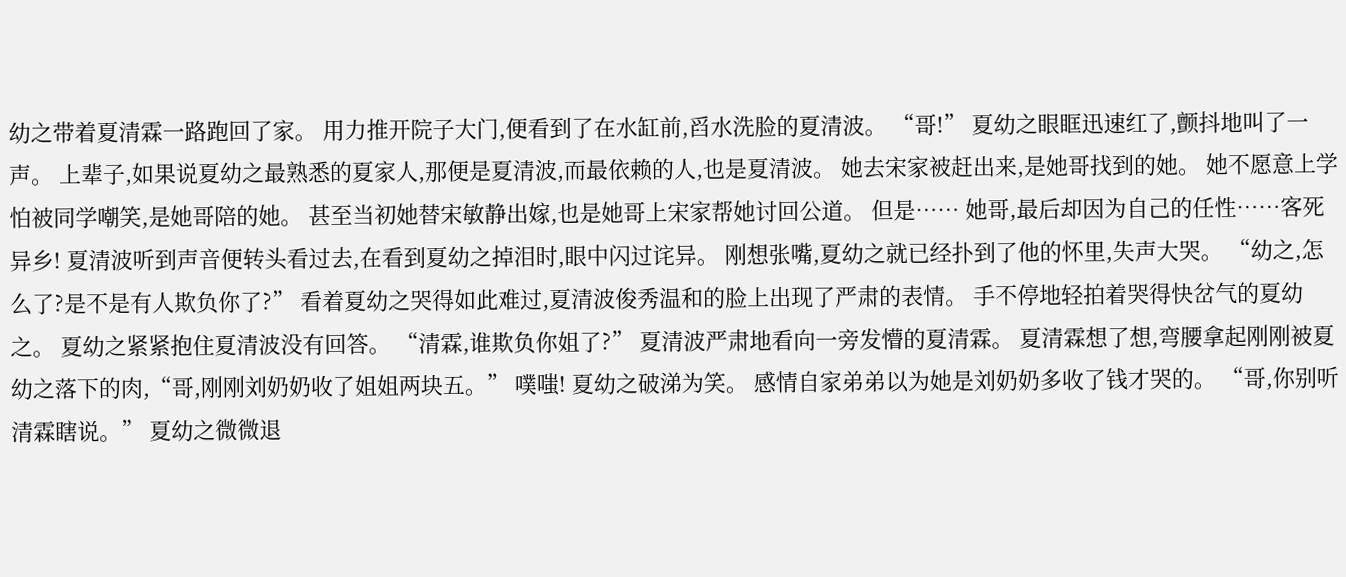幼之带着夏清霖一路跑回了家。 用力推开院子大门,便看到了在水缸前,舀水洗脸的夏清波。 “哥!” 夏幼之眼眶迅速红了,颤抖地叫了一声。 上辈子,如果说夏幼之最熟悉的夏家人,那便是夏清波,而最依赖的人,也是夏清波。 她去宋家被赶出来,是她哥找到的她。 她不愿意上学怕被同学嘲笑,是她哥陪的她。 甚至当初她替宋敏静出嫁,也是她哥上宋家帮她讨回公道。 但是…… 她哥,最后却因为自己的任性……客死异乡! 夏清波听到声音便转头看过去,在看到夏幼之掉泪时,眼中闪过诧异。 刚想张嘴,夏幼之就已经扑到了他的怀里,失声大哭。 “幼之,怎么了?是不是有人欺负你了?” 看着夏幼之哭得如此难过,夏清波俊秀温和的脸上出现了严肃的表情。 手不停地轻拍着哭得快岔气的夏幼之。 夏幼之紧紧抱住夏清波没有回答。 “清霖,谁欺负你姐了?” 夏清波严肃地看向一旁发懵的夏清霖。 夏清霖想了想,弯腰拿起刚刚被夏幼之落下的肉,“哥,刚刚刘奶奶收了姐姐两块五。” 噗嗤! 夏幼之破涕为笑。 感情自家弟弟以为她是刘奶奶多收了钱才哭的。 “哥,你别听清霖瞎说。” 夏幼之微微退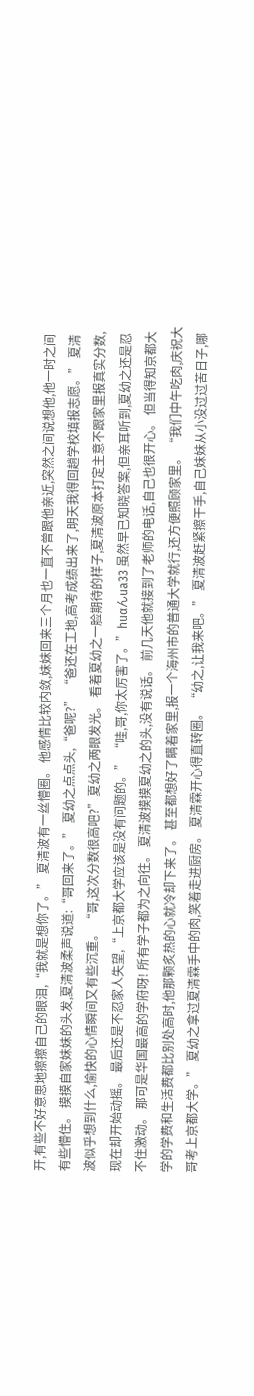开,有些不好意思地擦擦自己的眼泪,“我就是想你了。” 夏清波有一丝懵圈。 他感情比较内敛,妹妹回来三个月也一直不曾跟他亲近,突然之间说想他,他一时之间有些懵住。 摸摸自家妹妹的头发,夏清波柔声说道:“哥回来了。” 夏幼之点点头,“爸呢?” “爸还在工地,高考成绩出来了,明天我得回趟学校填报志愿。” 夏清波似乎想到什么,愉快的心情瞬间又有些沉重。 “哥,这次分数很高吧?”夏幼之两眼发光。 看着夏幼之一脸期待的样子,夏清波原本打定主意不跟家里报真实分数,现在却开始动摇。 最后还是不忍家人失望,“上京都大学应该是没有问题的。” “哇,哥,你太厉害了。”huαんua33 虽然早已知晓答案,但亲耳听到,夏幼之还是忍不住激动。 那可是华国最高的学府呀! 所有学子都为之向往。 夏清波摸摸夏幼之的头,没有说话。 前几天他就接到了老师的电话,自己也很开心。 但当得知京都大学的学费和生活费都比别处高时,他那颗炙热的心就冷却下来了。 甚至都想好了瞒着家里,报一个海州市的普通大学就行,还方便照顾家里。 “我们中午吃肉,庆祝大哥考上京都大学。” 夏幼之拿过夏清霖手中的肉,笑着走进厨房。 夏清霖开心得直转圈。 “幼之,让我来吧。” 夏清波赶紧擦干手,自己妹妹从小没过过苦日子,哪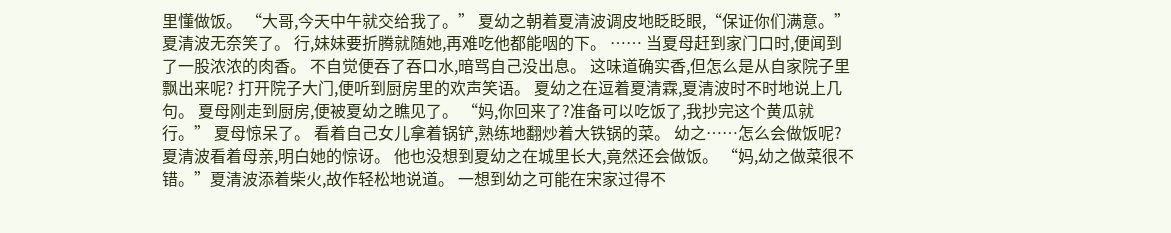里懂做饭。 “大哥,今天中午就交给我了。” 夏幼之朝着夏清波调皮地眨眨眼,“保证你们满意。” 夏清波无奈笑了。 行,妹妹要折腾就随她,再难吃他都能咽的下。 …… 当夏母赶到家门口时,便闻到了一股浓浓的肉香。 不自觉便吞了吞口水,暗骂自己没出息。 这味道确实香,但怎么是从自家院子里飘出来呢? 打开院子大门,便听到厨房里的欢声笑语。 夏幼之在逗着夏清霖,夏清波时不时地说上几句。 夏母刚走到厨房,便被夏幼之瞧见了。 “妈,你回来了?准备可以吃饭了,我抄完这个黄瓜就行。” 夏母惊呆了。 看着自己女儿拿着锅铲,熟练地翻炒着大铁锅的菜。 幼之……怎么会做饭呢? 夏清波看着母亲,明白她的惊讶。 他也没想到夏幼之在城里长大,竟然还会做饭。 “妈,幼之做菜很不错。”夏清波添着柴火,故作轻松地说道。 一想到幼之可能在宋家过得不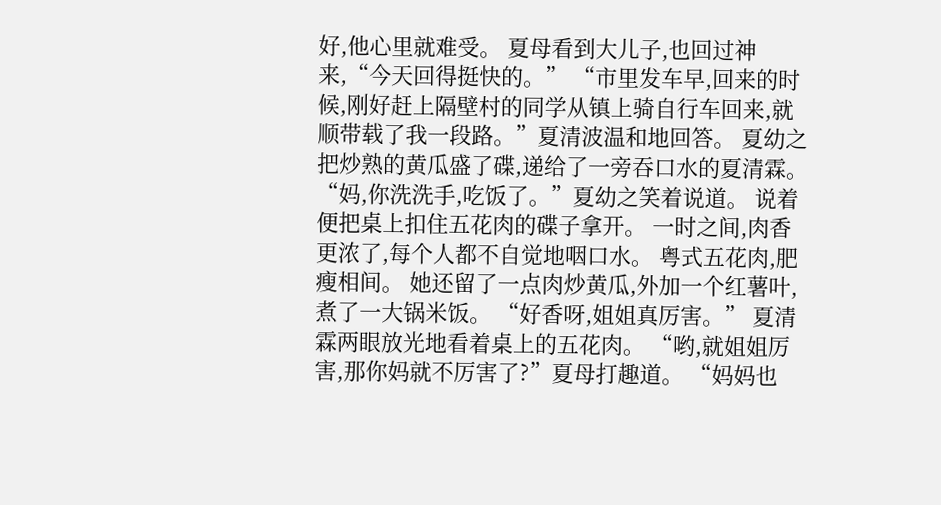好,他心里就难受。 夏母看到大儿子,也回过神来,“今天回得挺快的。” “市里发车早,回来的时候,刚好赶上隔壁村的同学从镇上骑自行车回来,就顺带载了我一段路。”夏清波温和地回答。 夏幼之把炒熟的黄瓜盛了碟,递给了一旁吞口水的夏清霖。 “妈,你洗洗手,吃饭了。”夏幼之笑着说道。 说着便把桌上扣住五花肉的碟子拿开。 一时之间,肉香更浓了,每个人都不自觉地咽口水。 粤式五花肉,肥瘦相间。 她还留了一点肉炒黄瓜,外加一个红薯叶,煮了一大锅米饭。 “好香呀,姐姐真厉害。” 夏清霖两眼放光地看着桌上的五花肉。 “哟,就姐姐厉害,那你妈就不厉害了?”夏母打趣道。 “妈妈也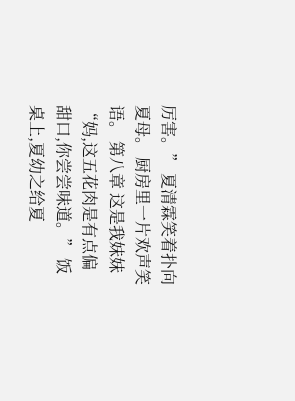厉害。” 夏清霖笑着扑向夏母。 厨房里一片欢声笑语。 第八章 这是我妹妹 “妈,这五花肉是有点偏甜口,你尝尝味道。” 饭桌上,夏幼之给夏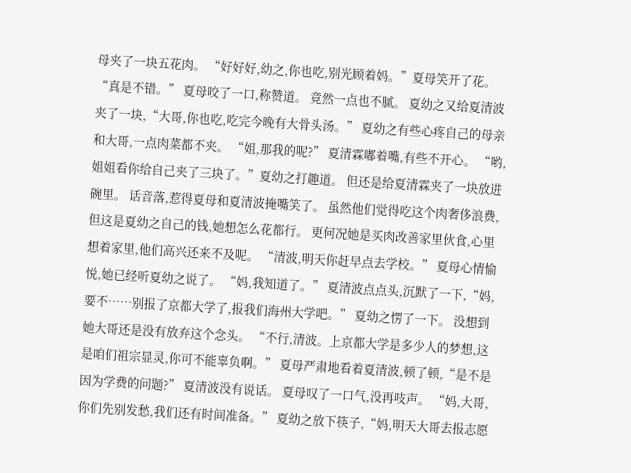母夹了一块五花肉。 “好好好,幼之,你也吃,别光顾着妈。”夏母笑开了花。 “真是不错。” 夏母咬了一口,称赞道。 竟然一点也不腻。 夏幼之又给夏清波夹了一块,“大哥,你也吃,吃完今晚有大骨头汤。” 夏幼之有些心疼自己的母亲和大哥,一点肉菜都不夹。 “姐,那我的呢?” 夏清霖嘟着嘴,有些不开心。 “哟,姐姐看你给自己夹了三块了。”夏幼之打趣道。 但还是给夏清霖夹了一块放进碗里。 话音落,惹得夏母和夏清波掩嘴笑了。 虽然他们觉得吃这个肉奢侈浪费,但这是夏幼之自己的钱,她想怎么花都行。 更何况她是买肉改善家里伙食,心里想着家里,他们高兴还来不及呢。 “清波,明天你赶早点去学校。” 夏母心情愉悦,她已经听夏幼之说了。 “妈,我知道了。” 夏清波点点头,沉默了一下,“妈,要不……别报了京都大学了,报我们海州大学吧。” 夏幼之愣了一下。 没想到她大哥还是没有放弃这个念头。 “不行,清波。上京都大学是多少人的梦想,这是咱们祖宗显灵,你可不能辜负啊。” 夏母严肃地看着夏清波,顿了顿,“是不是因为学费的问题?” 夏清波没有说话。 夏母叹了一口气,没再吱声。 “妈,大哥,你们先别发愁,我们还有时间准备。” 夏幼之放下筷子,“妈,明天大哥去报志愿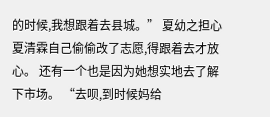的时候,我想跟着去县城。” 夏幼之担心夏清霖自己偷偷改了志愿,得跟着去才放心。 还有一个也是因为她想实地去了解下市场。 “去呗,到时候妈给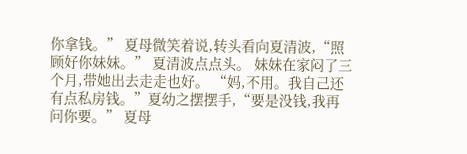你拿钱。” 夏母微笑着说,转头看向夏清波,“照顾好你妹妹。” 夏清波点点头。 妹妹在家闷了三个月,带她出去走走也好。 “妈,不用。我自己还有点私房钱。”夏幼之摆摆手,“要是没钱,我再问你要。” 夏母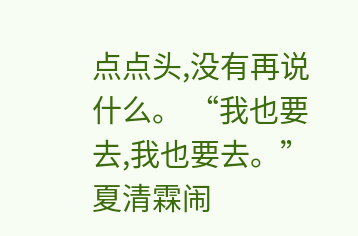点点头,没有再说什么。 “我也要去,我也要去。”夏清霖闹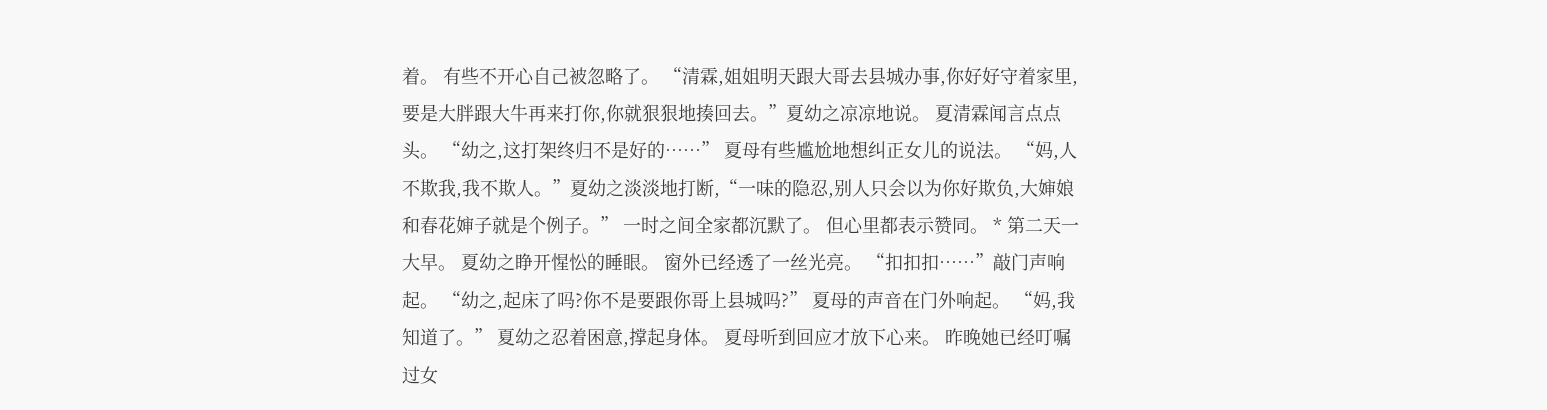着。 有些不开心自己被忽略了。 “清霖,姐姐明天跟大哥去县城办事,你好好守着家里,要是大胖跟大牛再来打你,你就狠狠地揍回去。”夏幼之凉凉地说。 夏清霖闻言点点头。 “幼之,这打架终归不是好的……” 夏母有些尴尬地想纠正女儿的说法。 “妈,人不欺我,我不欺人。”夏幼之淡淡地打断,“一味的隐忍,别人只会以为你好欺负,大婶娘和春花婶子就是个例子。” 一时之间全家都沉默了。 但心里都表示赞同。 * 第二天一大早。 夏幼之睁开惺忪的睡眼。 窗外已经透了一丝光亮。 “扣扣扣……”敲门声响起。 “幼之,起床了吗?你不是要跟你哥上县城吗?” 夏母的声音在门外响起。 “妈,我知道了。” 夏幼之忍着困意,撑起身体。 夏母听到回应才放下心来。 昨晚她已经叮嘱过女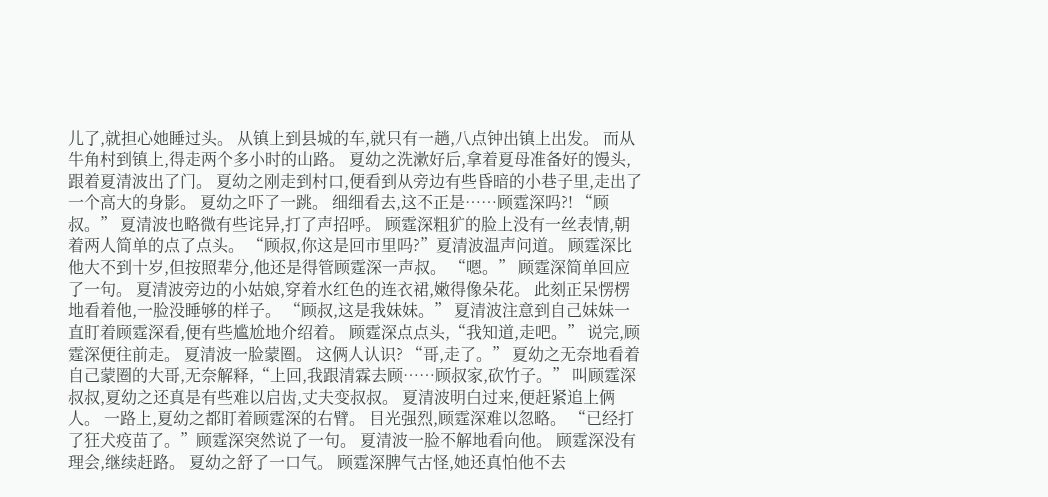儿了,就担心她睡过头。 从镇上到县城的车,就只有一趟,八点钟出镇上出发。 而从牛角村到镇上,得走两个多小时的山路。 夏幼之洗漱好后,拿着夏母准备好的馒头,跟着夏清波出了门。 夏幼之刚走到村口,便看到从旁边有些昏暗的小巷子里,走出了一个高大的身影。 夏幼之吓了一跳。 细细看去,这不正是……顾霆深吗?! “顾叔。” 夏清波也略微有些诧异,打了声招呼。 顾霆深粗犷的脸上没有一丝表情,朝着两人简单的点了点头。 “顾叔,你这是回市里吗?”夏清波温声问道。 顾霆深比他大不到十岁,但按照辈分,他还是得管顾霆深一声叔。 “嗯。” 顾霆深简单回应了一句。 夏清波旁边的小姑娘,穿着水红色的连衣裙,嫩得像朵花。 此刻正呆愣楞地看着他,一脸没睡够的样子。 “顾叔,这是我妹妹。” 夏清波注意到自己妹妹一直盯着顾霆深看,便有些尴尬地介绍着。 顾霆深点点头,“我知道,走吧。” 说完,顾霆深便往前走。 夏清波一脸蒙圈。 这俩人认识? “哥,走了。” 夏幼之无奈地看着自己蒙圈的大哥,无奈解释,“上回,我跟清霖去顾……顾叔家,砍竹子。” 叫顾霆深叔叔,夏幼之还真是有些难以启齿,丈夫变叔叔。 夏清波明白过来,便赶紧追上俩人。 一路上,夏幼之都盯着顾霆深的右臂。 目光强烈,顾霆深难以忽略。 “已经打了狂犬疫苗了。”顾霆深突然说了一句。 夏清波一脸不解地看向他。 顾霆深没有理会,继续赶路。 夏幼之舒了一口气。 顾霆深脾气古怪,她还真怕他不去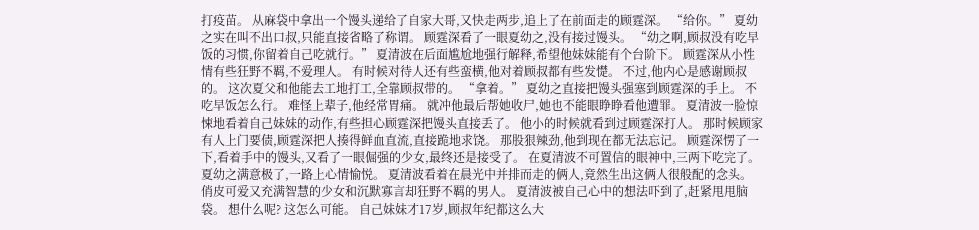打疫苗。 从麻袋中拿出一个馒头递给了自家大哥,又快走两步,追上了在前面走的顾霆深。 “给你。” 夏幼之实在叫不出口叔,只能直接省略了称谓。 顾霆深看了一眼夏幼之,没有接过馒头。 “幼之啊,顾叔没有吃早饭的习惯,你留着自己吃就行。” 夏清波在后面尴尬地强行解释,希望他妹妹能有个台阶下。 顾霆深从小性情有些狂野不羁,不爱理人。 有时候对待人还有些蛮横,他对着顾叔都有些发憷。 不过,他内心是感谢顾叔的。 这次夏父和他能去工地打工,全靠顾叔带的。 “拿着。” 夏幼之直接把馒头强塞到顾霆深的手上。 不吃早饭怎么行。 难怪上辈子,他经常胃痛。 就冲他最后帮她收尸,她也不能眼睁睁看他遭罪。 夏清波一脸惊悚地看着自己妹妹的动作,有些担心顾霆深把馒头直接丢了。 他小的时候就看到过顾霆深打人。 那时候顾家有人上门要债,顾霆深把人揍得鲜血直流,直接跪地求饶。 那股狠辣劲,他到现在都无法忘记。 顾霆深愣了一下,看着手中的馒头,又看了一眼倔强的少女,最终还是接受了。 在夏清波不可置信的眼神中,三两下吃完了。 夏幼之满意极了,一路上心情愉悦。 夏清波看着在晨光中并排而走的俩人,竟然生出这俩人很般配的念头。 俏皮可爱又充满智慧的少女和沉默寡言却狂野不羁的男人。 夏清波被自己心中的想法吓到了,赶紧甩甩脑袋。 想什么呢? 这怎么可能。 自己妹妹才17岁,顾叔年纪都这么大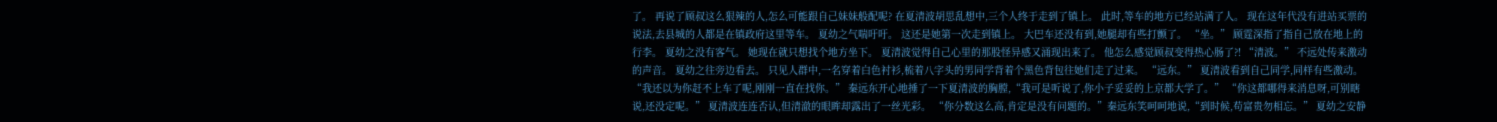了。 再说了顾叔这么狠辣的人,怎么可能跟自己妹妹般配呢? 在夏清波胡思乱想中,三个人终于走到了镇上。 此时,等车的地方已经站满了人。 现在这年代没有进站买票的说法,去县城的人都是在镇政府这里等车。 夏幼之气喘吁吁。 这还是她第一次走到镇上。 大巴车还没有到,她腿却有些打颤了。 “坐。” 顾霆深指了指自己放在地上的行李。 夏幼之没有客气。 她现在就只想找个地方坐下。 夏清波觉得自己心里的那股怪异感又涌现出来了。 他怎么感觉顾叔变得热心肠了?! “清波。” 不远处传来激动的声音。 夏幼之往旁边看去。 只见人群中,一名穿着白色衬衫,梳着八字头的男同学背着个黑色背包往她们走了过来。 “远东。” 夏清波看到自己同学,同样有些激动。 “我还以为你赶不上车了呢,刚刚一直在找你。” 秦远东开心地捶了一下夏清波的胸膛,“我可是听说了,你小子妥妥的上京都大学了。” “你这都哪得来消息呀,可别瞎说,还没定呢。” 夏清波连连否认,但清澈的眼眸却露出了一丝光彩。 “你分数这么高,肯定是没有问题的。”秦远东笑呵呵地说,“到时候,苟富贵勿相忘。” 夏幼之安静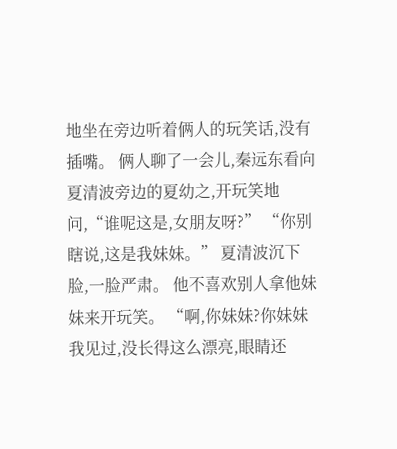地坐在旁边听着俩人的玩笑话,没有插嘴。 俩人聊了一会儿,秦远东看向夏清波旁边的夏幼之,开玩笑地问,“谁呢这是,女朋友呀?” “你别瞎说,这是我妹妹。” 夏清波沉下脸,一脸严肃。 他不喜欢别人拿他妹妹来开玩笑。 “啊,你妹妹?你妹妹我见过,没长得这么漂亮,眼睛还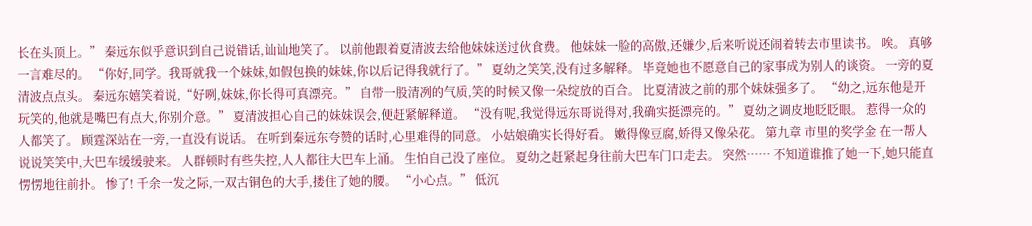长在头顶上。” 秦远东似乎意识到自己说错话,讪讪地笑了。 以前他跟着夏清波去给他妹妹送过伙食费。 他妹妹一脸的高傲,还嫌少,后来听说还闹着转去市里读书。 唉。 真够一言难尽的。 “你好,同学。我哥就我一个妹妹,如假包换的妹妹,你以后记得我就行了。” 夏幼之笑笑,没有过多解释。 毕竟她也不愿意自己的家事成为别人的谈资。 一旁的夏清波点点头。 秦远东嬉笑着说,“好咧,妹妹,你长得可真漂亮。” 自带一股清冽的气质,笑的时候又像一朵绽放的百合。 比夏清波之前的那个妹妹强多了。 “幼之,远东他是开玩笑的,他就是嘴巴有点大,你别介意。” 夏清波担心自己的妹妹误会,便赶紧解释道。 “没有呢,我觉得远东哥说得对,我确实挺漂亮的。” 夏幼之调皮地眨眨眼。 惹得一众的人都笑了。 顾霆深站在一旁,一直没有说话。 在听到秦远东夸赞的话时,心里难得的同意。 小姑娘确实长得好看。 嫩得像豆腐,娇得又像朵花。 第九章 市里的奖学金 在一帮人说说笑笑中,大巴车缓缓驶来。 人群顿时有些失控,人人都往大巴车上涌。 生怕自己没了座位。 夏幼之赶紧起身往前大巴车门口走去。 突然…… 不知道谁推了她一下,她只能直愣愣地往前扑。 惨了! 千余一发之际,一双古铜色的大手,搂住了她的腰。 “小心点。” 低沉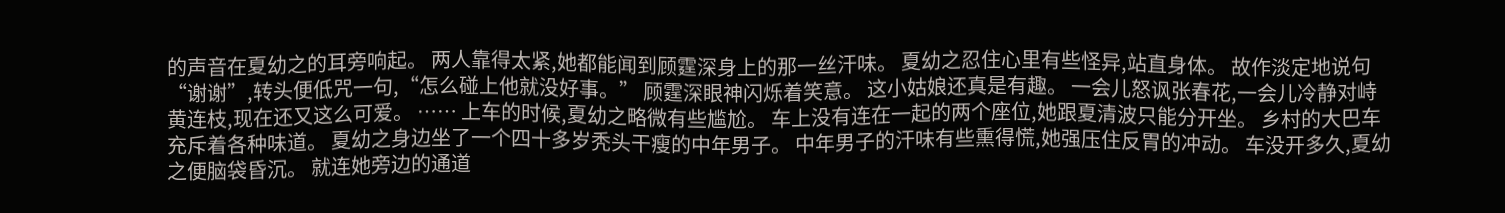的声音在夏幼之的耳旁响起。 两人靠得太紧,她都能闻到顾霆深身上的那一丝汗味。 夏幼之忍住心里有些怪异,站直身体。 故作淡定地说句“谢谢”,转头便低咒一句,“怎么碰上他就没好事。” 顾霆深眼神闪烁着笑意。 这小姑娘还真是有趣。 一会儿怒讽张春花,一会儿冷静对峙黄连枝,现在还又这么可爱。 …… 上车的时候,夏幼之略微有些尴尬。 车上没有连在一起的两个座位,她跟夏清波只能分开坐。 乡村的大巴车充斥着各种味道。 夏幼之身边坐了一个四十多岁秃头干瘦的中年男子。 中年男子的汗味有些熏得慌,她强压住反胃的冲动。 车没开多久,夏幼之便脑袋昏沉。 就连她旁边的通道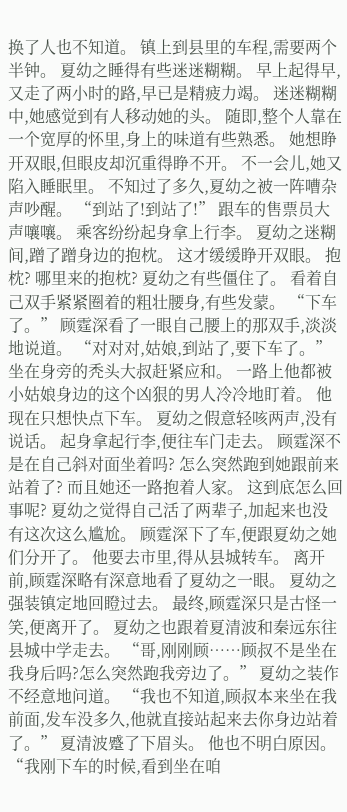换了人也不知道。 镇上到县里的车程,需要两个半钟。 夏幼之睡得有些迷迷糊糊。 早上起得早,又走了两小时的路,早已是精疲力竭。 迷迷糊糊中,她感觉到有人移动她的头。 随即,整个人靠在一个宽厚的怀里,身上的味道有些熟悉。 她想睁开双眼,但眼皮却沉重得睁不开。 不一会儿,她又陷入睡眠里。 不知过了多久,夏幼之被一阵嘈杂声吵醒。 “到站了!到站了!” 跟车的售票员大声嚷嚷。 乘客纷纷起身拿上行李。 夏幼之迷糊间,蹭了蹭身边的抱枕。 这才缓缓睁开双眼。 抱枕? 哪里来的抱枕? 夏幼之有些僵住了。 看着自己双手紧紧圈着的粗壮腰身,有些发蒙。 “下车了。” 顾霆深看了一眼自己腰上的那双手,淡淡地说道。 “对对对,姑娘,到站了,要下车了。” 坐在身旁的秃头大叔赶紧应和。 一路上他都被小姑娘身边的这个凶狠的男人冷冷地盯着。 他现在只想快点下车。 夏幼之假意轻咳两声,没有说话。 起身拿起行李,便往车门走去。 顾霆深不是在自己斜对面坐着吗? 怎么突然跑到她跟前来站着了? 而且她还一路抱着人家。 这到底怎么回事呢? 夏幼之觉得自己活了两辈子,加起来也没有这次这么尴尬。 顾霆深下了车,便跟夏幼之她们分开了。 他要去市里,得从县城转车。 离开前,顾霆深略有深意地看了夏幼之一眼。 夏幼之强装镇定地回瞪过去。 最终,顾霆深只是古怪一笑,便离开了。 夏幼之也跟着夏清波和秦远东往县城中学走去。 “哥,刚刚顾……顾叔不是坐在我身后吗?怎么突然跑我旁边了。” 夏幼之装作不经意地问道。 “我也不知道,顾叔本来坐在我前面,发车没多久,他就直接站起来去你身边站着了。” 夏清波蹙了下眉头。 他也不明白原因。 “我刚下车的时候,看到坐在咱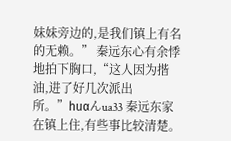妹妹旁边的,是我们镇上有名的无赖。” 秦远东心有余悸地拍下胸口,“这人因为揩油,进了好几次派出所。”huαんua33 秦远东家在镇上住,有些事比较清楚。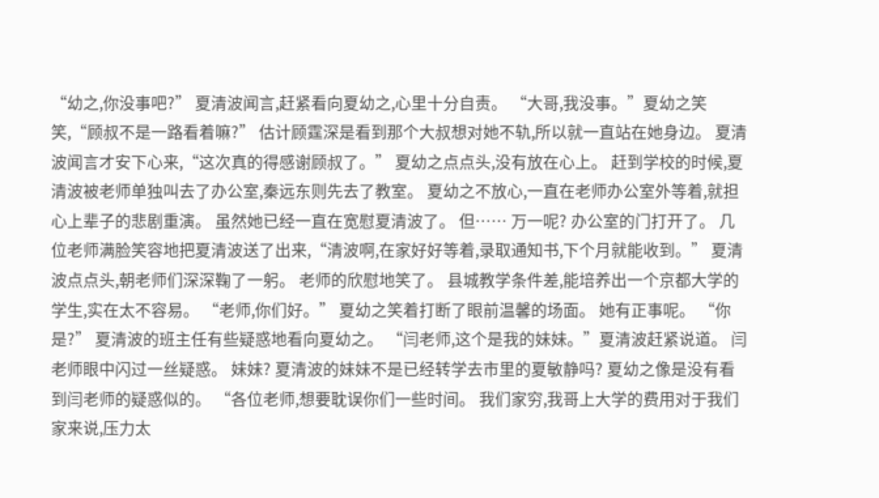“幼之,你没事吧?” 夏清波闻言,赶紧看向夏幼之,心里十分自责。 “大哥,我没事。”夏幼之笑笑,“顾叔不是一路看着嘛?” 估计顾霆深是看到那个大叔想对她不轨,所以就一直站在她身边。 夏清波闻言才安下心来,“这次真的得感谢顾叔了。” 夏幼之点点头,没有放在心上。 赶到学校的时候,夏清波被老师单独叫去了办公室,秦远东则先去了教室。 夏幼之不放心,一直在老师办公室外等着,就担心上辈子的悲剧重演。 虽然她已经一直在宽慰夏清波了。 但…… 万一呢? 办公室的门打开了。 几位老师满脸笑容地把夏清波送了出来,“清波啊,在家好好等着,录取通知书,下个月就能收到。” 夏清波点点头,朝老师们深深鞠了一躬。 老师的欣慰地笑了。 县城教学条件差,能培养出一个京都大学的学生,实在太不容易。 “老师,你们好。” 夏幼之笑着打断了眼前温馨的场面。 她有正事呢。 “你是?” 夏清波的班主任有些疑惑地看向夏幼之。 “闫老师,这个是我的妹妹。”夏清波赶紧说道。 闫老师眼中闪过一丝疑惑。 妹妹? 夏清波的妹妹不是已经转学去市里的夏敏静吗? 夏幼之像是没有看到闫老师的疑惑似的。 “各位老师,想要耽误你们一些时间。 我们家穷,我哥上大学的费用对于我们家来说,压力太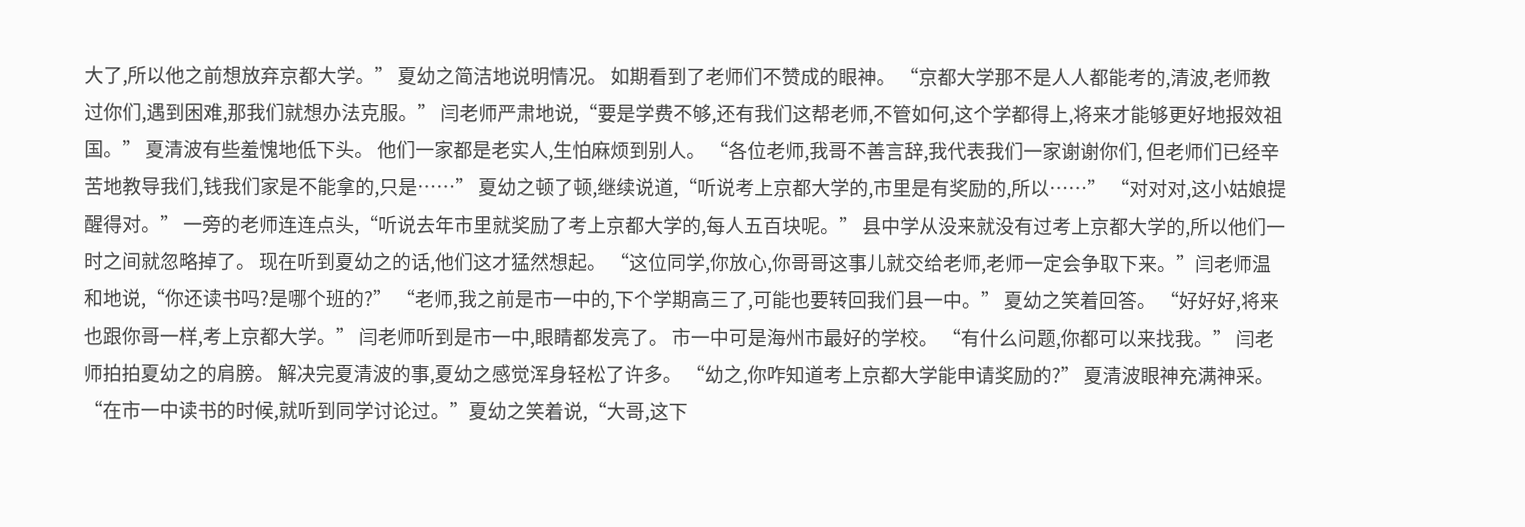大了,所以他之前想放弃京都大学。” 夏幼之简洁地说明情况。 如期看到了老师们不赞成的眼神。 “京都大学那不是人人都能考的,清波,老师教过你们,遇到困难,那我们就想办法克服。” 闫老师严肃地说,“要是学费不够,还有我们这帮老师,不管如何,这个学都得上,将来才能够更好地报效祖国。” 夏清波有些羞愧地低下头。 他们一家都是老实人,生怕麻烦到别人。 “各位老师,我哥不善言辞,我代表我们一家谢谢你们, 但老师们已经辛苦地教导我们,钱我们家是不能拿的,只是……” 夏幼之顿了顿,继续说道,“听说考上京都大学的,市里是有奖励的,所以……” “对对对,这小姑娘提醒得对。” 一旁的老师连连点头,“听说去年市里就奖励了考上京都大学的,每人五百块呢。” 县中学从没来就没有过考上京都大学的,所以他们一时之间就忽略掉了。 现在听到夏幼之的话,他们这才猛然想起。 “这位同学,你放心,你哥哥这事儿就交给老师,老师一定会争取下来。”闫老师温和地说,“你还读书吗?是哪个班的?” “老师,我之前是市一中的,下个学期高三了,可能也要转回我们县一中。” 夏幼之笑着回答。 “好好好,将来也跟你哥一样,考上京都大学。” 闫老师听到是市一中,眼睛都发亮了。 市一中可是海州市最好的学校。 “有什么问题,你都可以来找我。” 闫老师拍拍夏幼之的肩膀。 解决完夏清波的事,夏幼之感觉浑身轻松了许多。 “幼之,你咋知道考上京都大学能申请奖励的?” 夏清波眼神充满神采。 “在市一中读书的时候,就听到同学讨论过。”夏幼之笑着说,“大哥,这下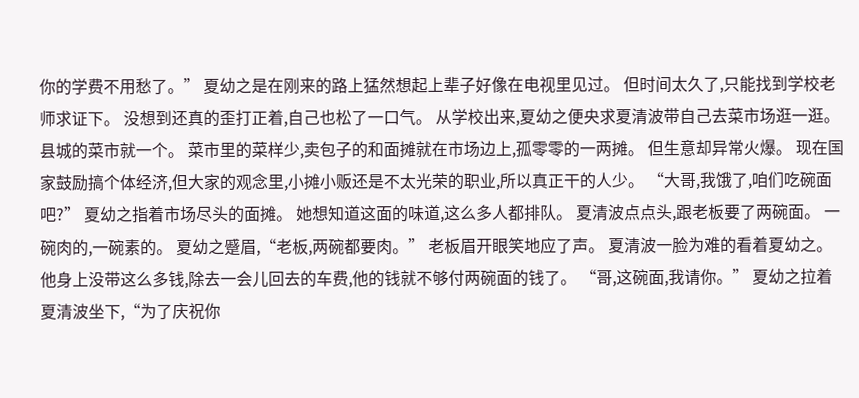你的学费不用愁了。” 夏幼之是在刚来的路上猛然想起上辈子好像在电视里见过。 但时间太久了,只能找到学校老师求证下。 没想到还真的歪打正着,自己也松了一口气。 从学校出来,夏幼之便央求夏清波带自己去菜市场逛一逛。 县城的菜市就一个。 菜市里的菜样少,卖包子的和面摊就在市场边上,孤零零的一两摊。 但生意却异常火爆。 现在国家鼓励搞个体经济,但大家的观念里,小摊小贩还是不太光荣的职业,所以真正干的人少。 “大哥,我饿了,咱们吃碗面吧?” 夏幼之指着市场尽头的面摊。 她想知道这面的味道,这么多人都排队。 夏清波点点头,跟老板要了两碗面。 一碗肉的,一碗素的。 夏幼之蹙眉,“老板,两碗都要肉。” 老板眉开眼笑地应了声。 夏清波一脸为难的看着夏幼之。 他身上没带这么多钱,除去一会儿回去的车费,他的钱就不够付两碗面的钱了。 “哥,这碗面,我请你。” 夏幼之拉着夏清波坐下,“为了庆祝你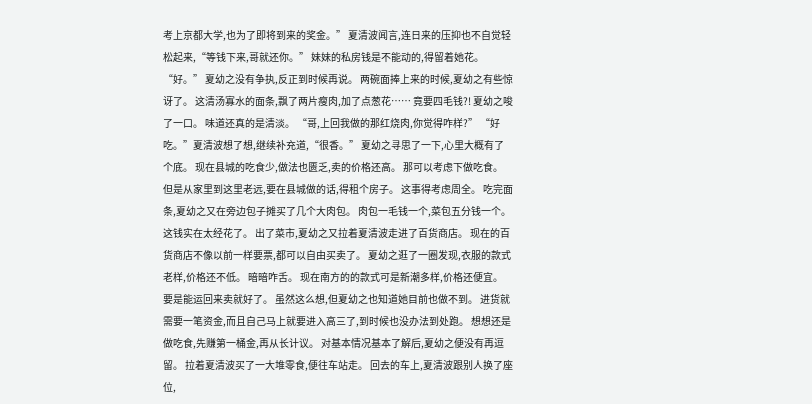考上京都大学,也为了即将到来的奖金。” 夏清波闻言,连日来的压抑也不自觉轻松起来,“等钱下来,哥就还你。” 妹妹的私房钱是不能动的,得留着她花。 “好。” 夏幼之没有争执,反正到时候再说。 两碗面捧上来的时候,夏幼之有些惊讶了。 这清汤寡水的面条,飘了两片瘦肉,加了点葱花…… 竟要四毛钱?! 夏幼之唆了一口。 味道还真的是清淡。 “哥,上回我做的那红烧肉,你觉得咋样?” “好吃。”夏清波想了想,继续补充道,“很香。” 夏幼之寻思了一下,心里大概有了个底。 现在县城的吃食少,做法也匮乏,卖的价格还高。 那可以考虑下做吃食。 但是从家里到这里老远,要在县城做的话,得租个房子。 这事得考虑周全。 吃完面条,夏幼之又在旁边包子摊买了几个大肉包。 肉包一毛钱一个,菜包五分钱一个。 这钱实在太经花了。 出了菜市,夏幼之又拉着夏清波走进了百货商店。 现在的百货商店不像以前一样要票,都可以自由买卖了。 夏幼之逛了一圈发现,衣服的款式老样,价格还不低。 暗暗咋舌。 现在南方的的款式可是新潮多样,价格还便宜。 要是能运回来卖就好了。 虽然这么想,但夏幼之也知道她目前也做不到。 进货就需要一笔资金,而且自己马上就要进入高三了,到时候也没办法到处跑。 想想还是做吃食,先赚第一桶金,再从长计议。 对基本情况基本了解后,夏幼之便没有再逗留。 拉着夏清波买了一大堆零食,便往车站走。 回去的车上,夏清波跟别人换了座位,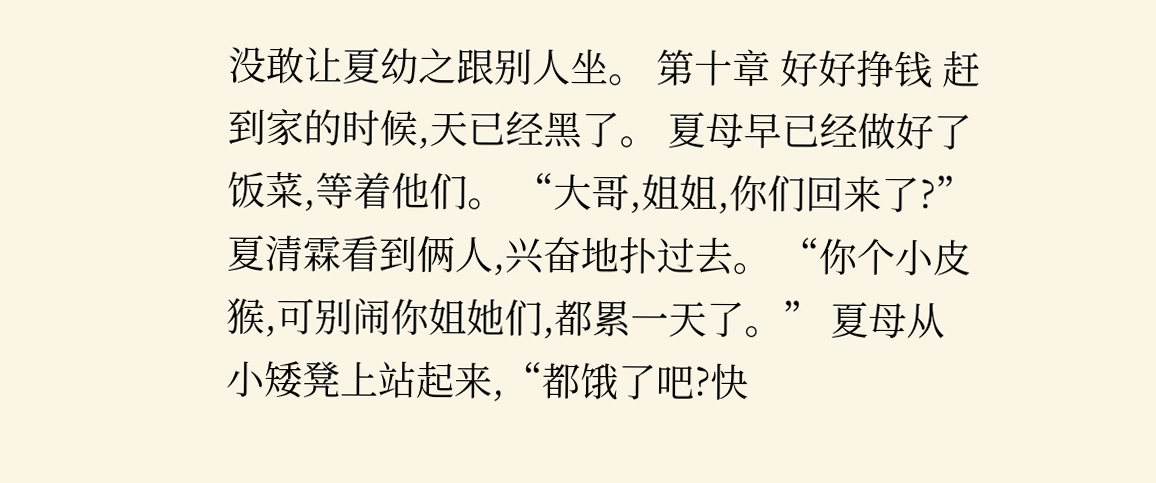没敢让夏幼之跟别人坐。 第十章 好好挣钱 赶到家的时候,天已经黑了。 夏母早已经做好了饭菜,等着他们。 “大哥,姐姐,你们回来了?” 夏清霖看到俩人,兴奋地扑过去。 “你个小皮猴,可别闹你姐她们,都累一天了。” 夏母从小矮凳上站起来,“都饿了吧?快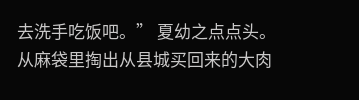去洗手吃饭吧。” 夏幼之点点头。 从麻袋里掏出从县城买回来的大肉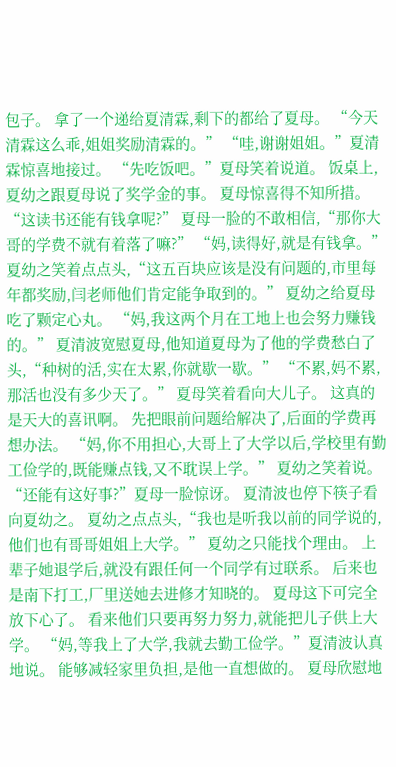包子。 拿了一个递给夏清霖,剩下的都给了夏母。 “今天清霖这么乖,姐姐奖励清霖的。” “哇,谢谢姐姐。”夏清霖惊喜地接过。 “先吃饭吧。”夏母笑着说道。 饭桌上,夏幼之跟夏母说了奖学金的事。 夏母惊喜得不知所措。 “这读书还能有钱拿呢?” 夏母一脸的不敢相信,“那你大哥的学费不就有着落了嘛?” “妈,读得好,就是有钱拿。” 夏幼之笑着点点头,“这五百块应该是没有问题的,市里每年都奖励,闫老师他们肯定能争取到的。” 夏幼之给夏母吃了颗定心丸。 “妈,我这两个月在工地上也会努力赚钱的。” 夏清波宽慰夏母,他知道夏母为了他的学费愁白了头,“种树的活,实在太累,你就歇一歇。” “不累,妈不累,那活也没有多少天了。” 夏母笑着看向大儿子。 这真的是天大的喜讯啊。 先把眼前问题给解决了,后面的学费再想办法。 “妈,你不用担心,大哥上了大学以后,学校里有勤工俭学的,既能赚点钱,又不耽误上学。” 夏幼之笑着说。 “还能有这好事?”夏母一脸惊讶。 夏清波也停下筷子看向夏幼之。 夏幼之点点头,“我也是听我以前的同学说的,他们也有哥哥姐姐上大学。” 夏幼之只能找个理由。 上辈子她退学后,就没有跟任何一个同学有过联系。 后来也是南下打工,厂里送她去进修才知晓的。 夏母这下可完全放下心了。 看来他们只要再努力努力,就能把儿子供上大学。 “妈,等我上了大学,我就去勤工俭学。”夏清波认真地说。 能够减轻家里负担,是他一直想做的。 夏母欣慰地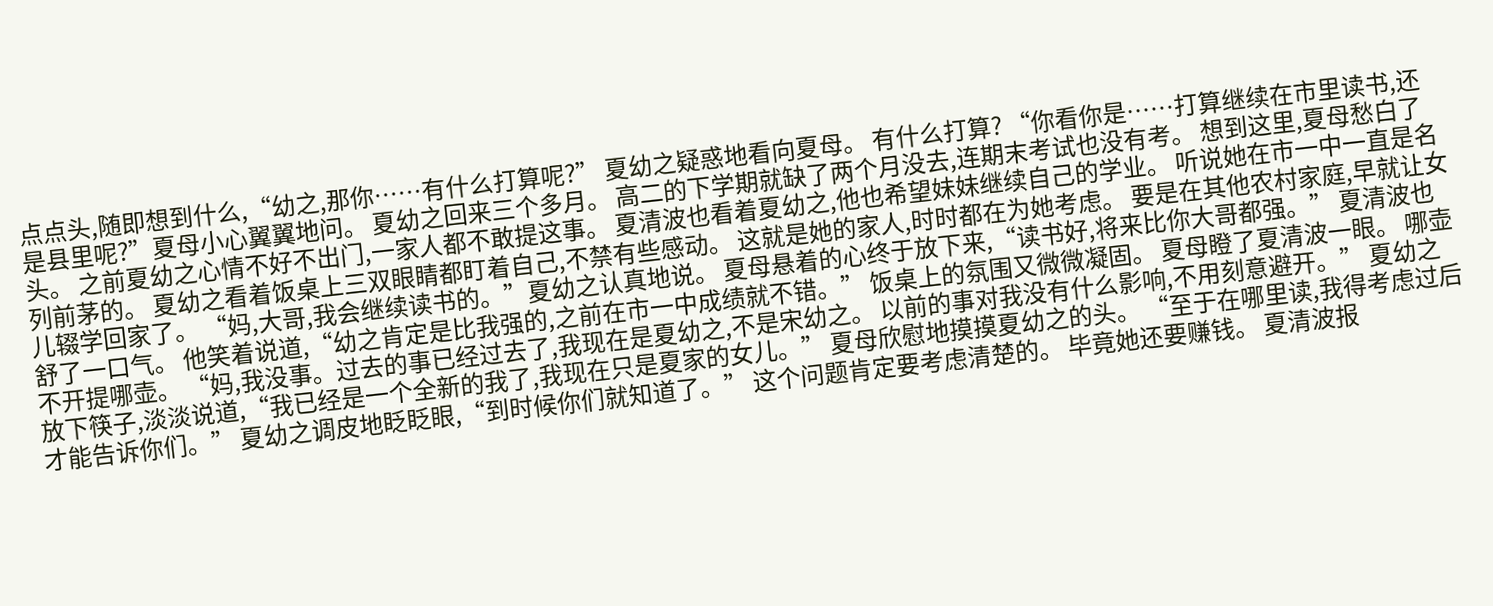点点头,随即想到什么,“幼之,那你……有什么打算呢?” 夏幼之疑惑地看向夏母。 有什么打算? “你看你是……打算继续在市里读书,还是县里呢?”夏母小心翼翼地问。 夏幼之回来三个多月。 高二的下学期就缺了两个月没去,连期末考试也没有考。 想到这里,夏母愁白了头。 之前夏幼之心情不好不出门,一家人都不敢提这事。 夏清波也看着夏幼之,他也希望妹妹继续自己的学业。 听说她在市一中一直是名列前茅的。 夏幼之看着饭桌上三双眼睛都盯着自己,不禁有些感动。 这就是她的家人,时时都在为她考虑。 要是在其他农村家庭,早就让女儿辍学回家了。 “妈,大哥,我会继续读书的。”夏幼之认真地说。 夏母悬着的心终于放下来,“读书好,将来比你大哥都强。” 夏清波也舒了一口气。 他笑着说道,“幼之肯定是比我强的,之前在市一中成绩就不错。” 饭桌上的氛围又微微凝固。 夏母瞪了夏清波一眼。 哪壶不开提哪壶。 “妈,我没事。过去的事已经过去了,我现在是夏幼之,不是宋幼之。 以前的事对我没有什么影响,不用刻意避开。” 夏幼之放下筷子,淡淡说道,“我已经是一个全新的我了,我现在只是夏家的女儿。” 夏母欣慰地摸摸夏幼之的头。 “至于在哪里读,我得考虑过后才能告诉你们。” 夏幼之调皮地眨眨眼,“到时候你们就知道了。” 这个问题肯定要考虑清楚的。 毕竟她还要赚钱。 夏清波报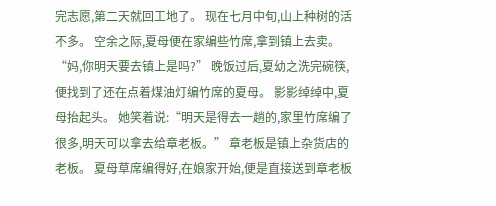完志愿,第二天就回工地了。 现在七月中旬,山上种树的活不多。 空余之际,夏母便在家编些竹席,拿到镇上去卖。 “妈,你明天要去镇上是吗?” 晚饭过后,夏幼之洗完碗筷,便找到了还在点着煤油灯编竹席的夏母。 影影绰绰中,夏母抬起头。 她笑着说:“明天是得去一趟的,家里竹席编了很多,明天可以拿去给章老板。” 章老板是镇上杂货店的老板。 夏母草席编得好,在娘家开始,便是直接送到章老板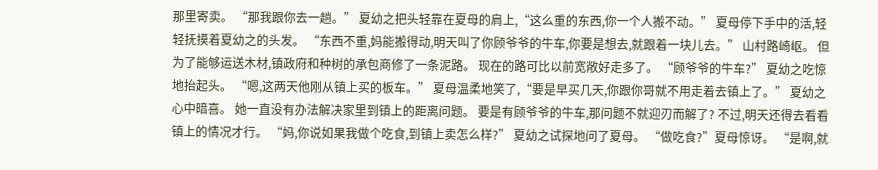那里寄卖。 “那我跟你去一趟。” 夏幼之把头轻靠在夏母的肩上,“这么重的东西,你一个人搬不动。” 夏母停下手中的活,轻轻抚摸着夏幼之的头发。 “东西不重,妈能搬得动,明天叫了你顾爷爷的牛车,你要是想去,就跟着一块儿去。” 山村路崎岖。 但为了能够运送木材,镇政府和种树的承包商修了一条泥路。 现在的路可比以前宽敞好走多了。 “顾爷爷的牛车?” 夏幼之吃惊地抬起头。 “嗯,这两天他刚从镇上买的板车。” 夏母温柔地笑了,“要是早买几天,你跟你哥就不用走着去镇上了。” 夏幼之心中暗喜。 她一直没有办法解决家里到镇上的距离问题。 要是有顾爷爷的牛车,那问题不就迎刃而解了? 不过,明天还得去看看镇上的情况才行。 “妈,你说如果我做个吃食,到镇上卖怎么样?” 夏幼之试探地问了夏母。 “做吃食?”夏母惊讶。 “是啊,就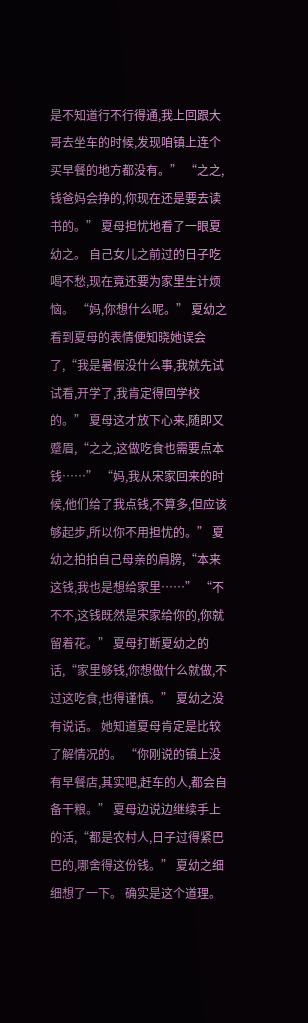是不知道行不行得通,我上回跟大哥去坐车的时候,发现咱镇上连个买早餐的地方都没有。” “之之,钱爸妈会挣的,你现在还是要去读书的。” 夏母担忧地看了一眼夏幼之。 自己女儿之前过的日子吃喝不愁,现在竟还要为家里生计烦恼。 “妈,你想什么呢。” 夏幼之看到夏母的表情便知晓她误会了,“我是暑假没什么事,我就先试试看,开学了,我肯定得回学校的。” 夏母这才放下心来,随即又蹙眉,“之之,这做吃食也需要点本钱……” “妈,我从宋家回来的时候,他们给了我点钱,不算多,但应该够起步,所以你不用担忧的。” 夏幼之拍拍自己母亲的肩膀,“本来这钱,我也是想给家里……” “不不不,这钱既然是宋家给你的,你就留着花。” 夏母打断夏幼之的话,“家里够钱,你想做什么就做,不过这吃食,也得谨慎。” 夏幼之没有说话。 她知道夏母肯定是比较了解情况的。 “你刚说的镇上没有早餐店,其实吧,赶车的人,都会自备干粮。” 夏母边说边继续手上的活,“都是农村人,日子过得紧巴巴的,哪舍得这份钱。” 夏幼之细细想了一下。 确实是这个道理。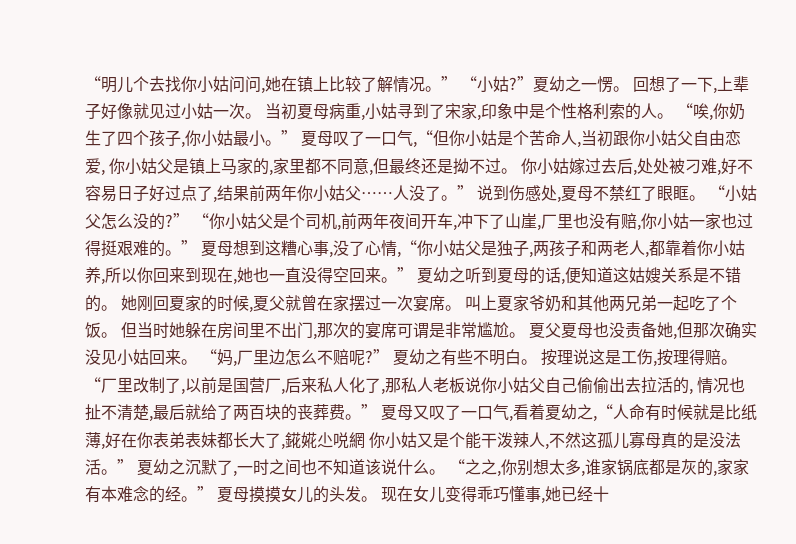“明儿个去找你小姑问问,她在镇上比较了解情况。” “小姑?”夏幼之一愣。 回想了一下,上辈子好像就见过小姑一次。 当初夏母病重,小姑寻到了宋家,印象中是个性格利索的人。 “唉,你奶生了四个孩子,你小姑最小。” 夏母叹了一口气,“但你小姑是个苦命人,当初跟你小姑父自由恋爱, 你小姑父是镇上马家的,家里都不同意,但最终还是拗不过。 你小姑嫁过去后,处处被刁难,好不容易日子好过点了,结果前两年你小姑父……人没了。” 说到伤感处,夏母不禁红了眼眶。 “小姑父怎么没的?” “你小姑父是个司机,前两年夜间开车,冲下了山崖,厂里也没有赔,你小姑一家也过得挺艰难的。” 夏母想到这糟心事,没了心情,“你小姑父是独子,两孩子和两老人,都靠着你小姑养,所以你回来到现在,她也一直没得空回来。” 夏幼之听到夏母的话,便知道这姑嫂关系是不错的。 她刚回夏家的时候,夏父就曾在家摆过一次宴席。 叫上夏家爷奶和其他两兄弟一起吃了个饭。 但当时她躲在房间里不出门,那次的宴席可谓是非常尴尬。 夏父夏母也没责备她,但那次确实没见小姑回来。 “妈,厂里边怎么不赔呢?” 夏幼之有些不明白。 按理说这是工伤,按理得赔。 “厂里改制了,以前是国营厂,后来私人化了,那私人老板说你小姑父自己偷偷出去拉活的, 情况也扯不清楚,最后就给了两百块的丧葬费。” 夏母又叹了一口气,看着夏幼之,“人命有时候就是比纸薄,好在你表弟表妹都长大了,錵婲尐哾網 你小姑又是个能干泼辣人,不然这孤儿寡母真的是没法活。” 夏幼之沉默了,一时之间也不知道该说什么。 “之之,你别想太多,谁家锅底都是灰的,家家有本难念的经。” 夏母摸摸女儿的头发。 现在女儿变得乖巧懂事,她已经十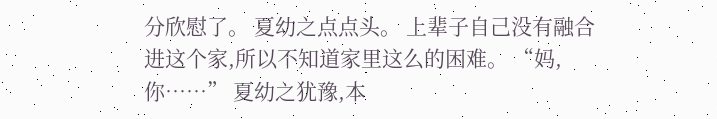分欣慰了。 夏幼之点点头。 上辈子自己没有融合进这个家,所以不知道家里这么的困难。 “妈,你……” 夏幼之犹豫,本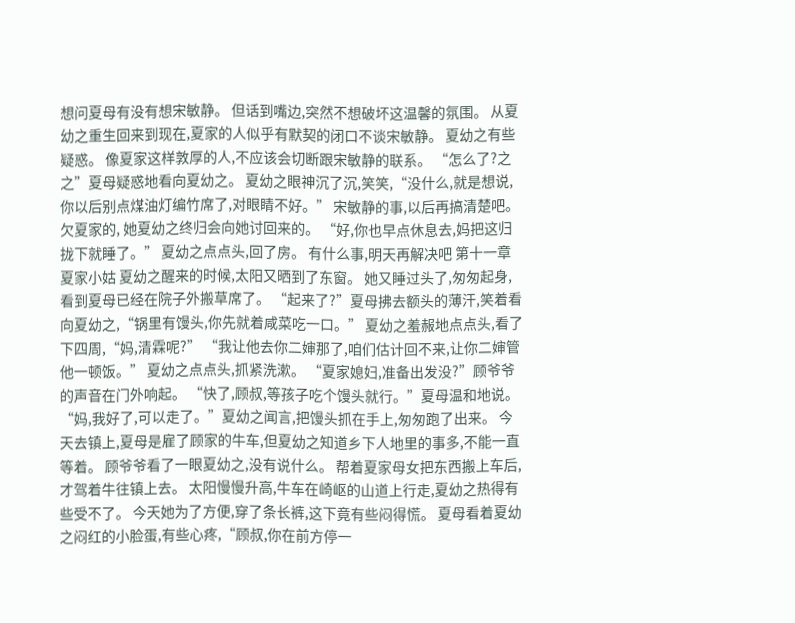想问夏母有没有想宋敏静。 但话到嘴边,突然不想破坏这温馨的氛围。 从夏幼之重生回来到现在,夏家的人似乎有默契的闭口不谈宋敏静。 夏幼之有些疑惑。 像夏家这样敦厚的人,不应该会切断跟宋敏静的联系。 “怎么了?之之”夏母疑惑地看向夏幼之。 夏幼之眼神沉了沉,笑笑,“没什么,就是想说,你以后别点煤油灯编竹席了,对眼睛不好。” 宋敏静的事,以后再搞清楚吧。 欠夏家的, 她夏幼之终归会向她讨回来的。 “好,你也早点休息去,妈把这归拢下就睡了。” 夏幼之点点头,回了房。 有什么事,明天再解决吧 第十一章 夏家小姑 夏幼之醒来的时候,太阳又晒到了东窗。 她又睡过头了,匆匆起身,看到夏母已经在院子外搬草席了。 “起来了?”夏母拂去额头的薄汗,笑着看向夏幼之,“锅里有馒头,你先就着咸菜吃一口。” 夏幼之羞赧地点点头,看了下四周,“妈,清霖呢?” “我让他去你二婶那了,咱们估计回不来,让你二婶管他一顿饭。” 夏幼之点点头,抓紧洗漱。 “夏家媳妇,准备出发没?”顾爷爷的声音在门外响起。 “快了,顾叔,等孩子吃个馒头就行。”夏母温和地说。 “妈,我好了,可以走了。”夏幼之闻言,把馒头抓在手上,匆匆跑了出来。 今天去镇上,夏母是雇了顾家的牛车,但夏幼之知道乡下人地里的事多,不能一直等着。 顾爷爷看了一眼夏幼之,没有说什么。 帮着夏家母女把东西搬上车后,才驾着牛往镇上去。 太阳慢慢升高,牛车在崎岖的山道上行走,夏幼之热得有些受不了。 今天她为了方便,穿了条长裤,这下竟有些闷得慌。 夏母看着夏幼之闷红的小脸蛋,有些心疼,“顾叔,你在前方停一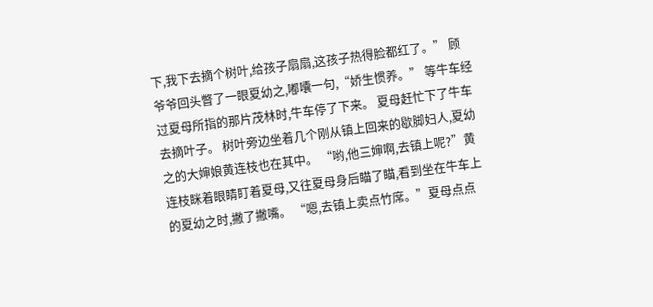下,我下去摘个树叶,给孩子扇扇,这孩子热得脸都红了。” 顾爷爷回头瞥了一眼夏幼之,嘟囔一句,“娇生惯养。” 等牛车经过夏母所指的那片茂林时,牛车停了下来。 夏母赶忙下了牛车去摘叶子。 树叶旁边坐着几个刚从镇上回来的歇脚妇人,夏幼之的大婶娘黄连枝也在其中。 “哟,他三婶啊,去镇上呢?”黄连枝眯着眼睛盯着夏母,又往夏母身后瞄了瞄,看到坐在牛车上的夏幼之时,撇了撇嘴。 “嗯,去镇上卖点竹席。”夏母点点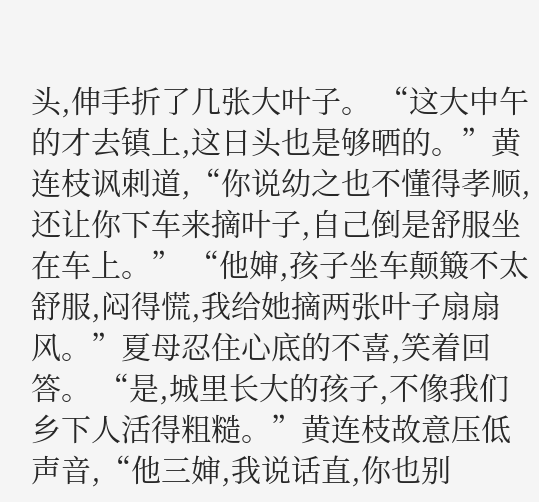头,伸手折了几张大叶子。 “这大中午的才去镇上,这日头也是够晒的。”黄连枝讽刺道,“你说幼之也不懂得孝顺,还让你下车来摘叶子,自己倒是舒服坐在车上。” “他婶,孩子坐车颠簸不太舒服,闷得慌,我给她摘两张叶子扇扇风。”夏母忍住心底的不喜,笑着回答。 “是,城里长大的孩子,不像我们乡下人活得粗糙。”黄连枝故意压低声音,“他三婶,我说话直,你也别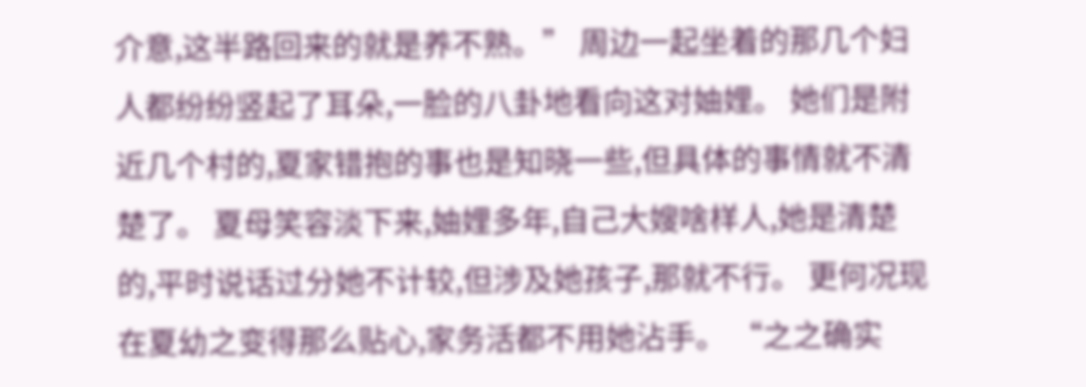介意,这半路回来的就是养不熟。” 周边一起坐着的那几个妇人都纷纷竖起了耳朵,一脸的八卦地看向这对妯娌。 她们是附近几个村的,夏家错抱的事也是知晓一些,但具体的事情就不清楚了。 夏母笑容淡下来,妯娌多年,自己大嫂啥样人,她是清楚的,平时说话过分她不计较,但涉及她孩子,那就不行。 更何况现在夏幼之变得那么贴心,家务活都不用她沾手。 “之之确实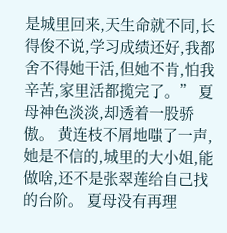是城里回来,天生命就不同,长得俊不说,学习成绩还好,我都舍不得她干活,但她不肯,怕我辛苦,家里活都揽完了。” 夏母神色淡淡,却透着一股骄傲。 黄连枝不屑地嗤了一声,她是不信的,城里的大小姐,能做啥,还不是张翠莲给自己找的台阶。 夏母没有再理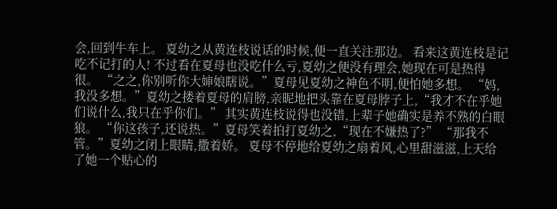会,回到牛车上。 夏幼之从黄连枝说话的时候,便一直关注那边。 看来这黄连枝是记吃不记打的人! 不过看在夏母也没吃什么亏,夏幼之便没有理会,她现在可是热得很。 “之之,你别听你大婶娘瞎说。”夏母见夏幼之神色不明,便怕她多想。 “妈,我没多想。”夏幼之搂着夏母的肩膀,亲昵地把头靠在夏母脖子上,“我才不在乎她们说什么,我只在乎你们。” 其实黄连枝说得也没错,上辈子她确实是养不熟的白眼狼。 “你这孩子,还说热。”夏母笑着拍打夏幼之,“现在不嫌热了?” “那我不管。”夏幼之闭上眼睛,撒着娇。 夏母不停地给夏幼之扇着风,心里甜滋滋,上天给了她一个贴心的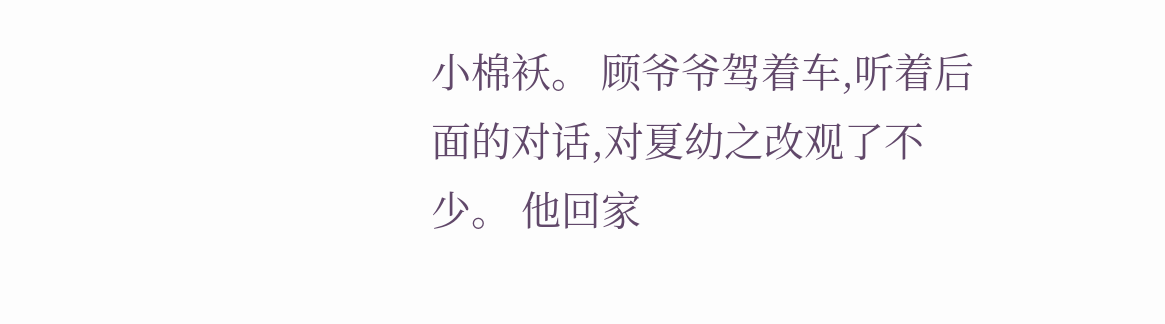小棉袄。 顾爷爷驾着车,听着后面的对话,对夏幼之改观了不少。 他回家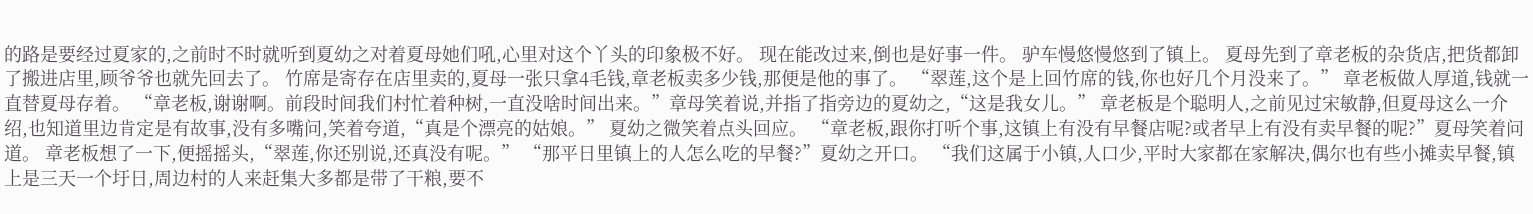的路是要经过夏家的,之前时不时就听到夏幼之对着夏母她们吼,心里对这个丫头的印象极不好。 现在能改过来,倒也是好事一件。 驴车慢悠慢悠到了镇上。 夏母先到了章老板的杂货店,把货都卸了搬进店里,顾爷爷也就先回去了。 竹席是寄存在店里卖的,夏母一张只拿4毛钱,章老板卖多少钱,那便是他的事了。 “翠莲,这个是上回竹席的钱,你也好几个月没来了。” 章老板做人厚道,钱就一直替夏母存着。 “章老板,谢谢啊。前段时间我们村忙着种树,一直没啥时间出来。”章母笑着说,并指了指旁边的夏幼之,“这是我女儿。” 章老板是个聪明人,之前见过宋敏静,但夏母这么一介绍,也知道里边肯定是有故事,没有多嘴问,笑着夸道,“真是个漂亮的姑娘。” 夏幼之微笑着点头回应。 “章老板,跟你打听个事,这镇上有没有早餐店呢?或者早上有没有卖早餐的呢?”夏母笑着问道。 章老板想了一下,便摇摇头,“翠莲,你还别说,还真没有呢。” “那平日里镇上的人怎么吃的早餐?”夏幼之开口。 “我们这属于小镇,人口少,平时大家都在家解决,偶尔也有些小摊卖早餐,镇上是三天一个圩日,周边村的人来赶集大多都是带了干粮,要不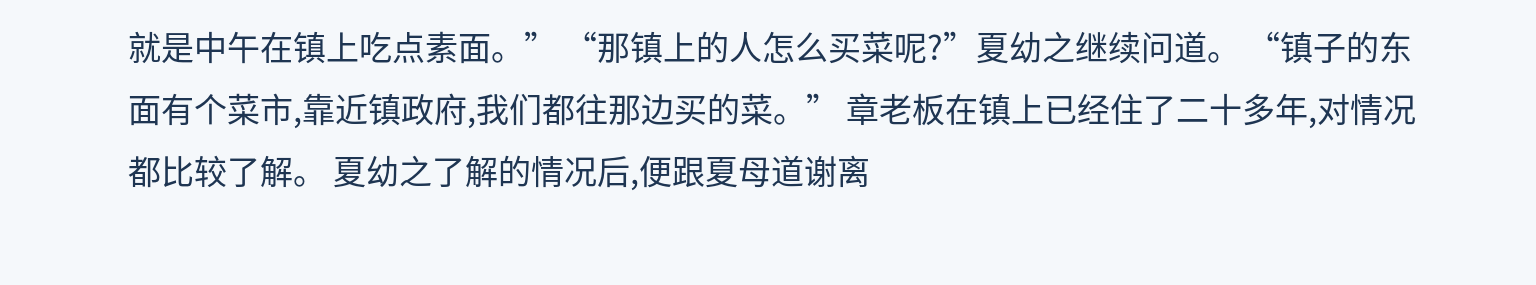就是中午在镇上吃点素面。” “那镇上的人怎么买菜呢?”夏幼之继续问道。 “镇子的东面有个菜市,靠近镇政府,我们都往那边买的菜。” 章老板在镇上已经住了二十多年,对情况都比较了解。 夏幼之了解的情况后,便跟夏母道谢离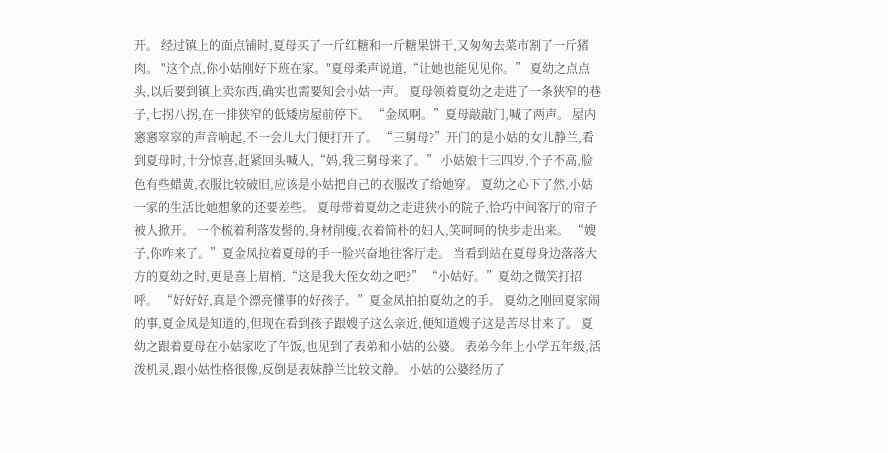开。 经过镇上的面点铺时,夏母买了一斤红糖和一斤糖果饼干,又匆匆去菜市割了一斤猪肉。 "这个点,你小姑刚好下班在家。"夏母柔声说道,“让她也能见见你。” 夏幼之点点头,以后要到镇上卖东西,确实也需要知会小姑一声。 夏母领着夏幼之走进了一条狭窄的巷子,七拐八拐,在一排狭窄的低矮房屋前停下。 “金凤啊。”夏母敲敲门,喊了两声。 屋内窸窸窣窣的声音响起,不一会儿大门便打开了。 “三舅母?”开门的是小姑的女儿静兰,看到夏母时,十分惊喜,赶紧回头喊人,“妈,我三舅母来了。” 小姑娘十三四岁,个子不高,脸色有些蜡黄,衣服比较破旧,应该是小姑把自己的衣服改了给她穿。 夏幼之心下了然,小姑一家的生活比她想象的还要差些。 夏母带着夏幼之走进狭小的院子,恰巧中间客厅的帘子被人掀开。 一个梳着利落发髻的,身材削瘦,衣着简朴的妇人,笑呵呵的快步走出来。 “嫂子,你咋来了。”夏金凤拉着夏母的手一脸兴奋地往客厅走。 当看到站在夏母身边落落大方的夏幼之时,更是喜上眉梢,“这是我大侄女幼之吧?” “小姑好。”夏幼之微笑打招呼。 “好好好,真是个漂亮懂事的好孩子。”夏金凤拍拍夏幼之的手。 夏幼之刚回夏家闹的事,夏金凤是知道的,但现在看到孩子跟嫂子这么亲近,便知道嫂子这是苦尽甘来了。 夏幼之跟着夏母在小姑家吃了午饭,也见到了表弟和小姑的公婆。 表弟今年上小学五年级,活泼机灵,跟小姑性格很像,反倒是表妹静兰比较文静。 小姑的公婆经历了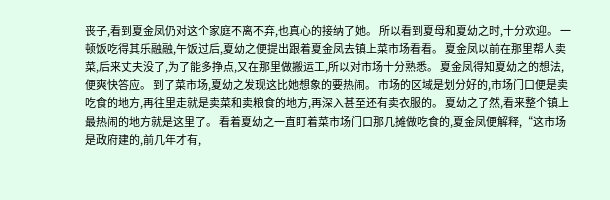丧子,看到夏金凤仍对这个家庭不离不弃,也真心的接纳了她。 所以看到夏母和夏幼之时,十分欢迎。 一顿饭吃得其乐融融,午饭过后,夏幼之便提出跟着夏金凤去镇上菜市场看看。 夏金凤以前在那里帮人卖菜,后来丈夫没了,为了能多挣点,又在那里做搬运工,所以对市场十分熟悉。 夏金凤得知夏幼之的想法,便爽快答应。 到了菜市场,夏幼之发现这比她想象的要热闹。 市场的区域是划分好的,市场门口便是卖吃食的地方,再往里走就是卖菜和卖粮食的地方,再深入甚至还有卖衣服的。 夏幼之了然,看来整个镇上最热闹的地方就是这里了。 看着夏幼之一直盯着菜市场门口那几摊做吃食的,夏金凤便解释,“这市场是政府建的,前几年才有,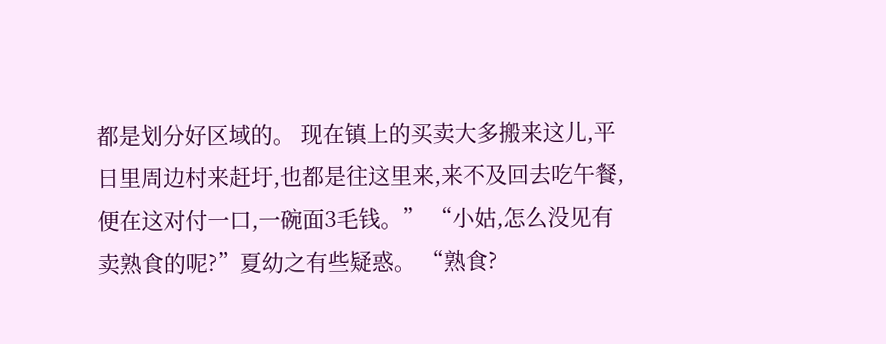都是划分好区域的。 现在镇上的买卖大多搬来这儿,平日里周边村来赶圩,也都是往这里来,来不及回去吃午餐,便在这对付一口,一碗面3毛钱。” “小姑,怎么没见有卖熟食的呢?”夏幼之有些疑惑。 “熟食?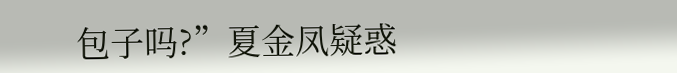包子吗?”夏金凤疑惑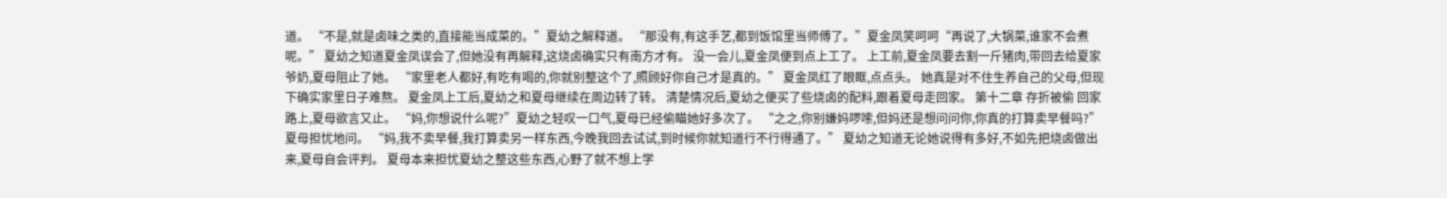道。 “不是,就是卤味之类的,直接能当成菜的。”夏幼之解释道。 “那没有,有这手艺,都到饭馆里当师傅了。”夏金凤笑呵呵“再说了,大锅菜,谁家不会煮呢。” 夏幼之知道夏金凤误会了,但她没有再解释,这烧卤确实只有南方才有。 没一会儿,夏金凤便到点上工了。 上工前,夏金凤要去割一斤猪肉,带回去给夏家爷奶,夏母阻止了她。 “家里老人都好,有吃有喝的,你就别整这个了,照顾好你自己才是真的。” 夏金凤红了眼眶,点点头。 她真是对不住生养自己的父母,但现下确实家里日子难熬。 夏金凤上工后,夏幼之和夏母继续在周边转了转。 清楚情况后,夏幼之便买了些烧卤的配料,跟着夏母走回家。 第十二章 存折被偷 回家路上,夏母欲言又止。 “妈,你想说什么呢?”夏幼之轻叹一口气,夏母已经偷瞄她好多次了。 “之之,你别嫌妈啰嗦,但妈还是想问问你,你真的打算卖早餐吗?”夏母担忧地问。 “妈,我不卖早餐,我打算卖另一样东西,今晚我回去试试,到时候你就知道行不行得通了。” 夏幼之知道无论她说得有多好,不如先把烧卤做出来,夏母自会评判。 夏母本来担忧夏幼之整这些东西,心野了就不想上学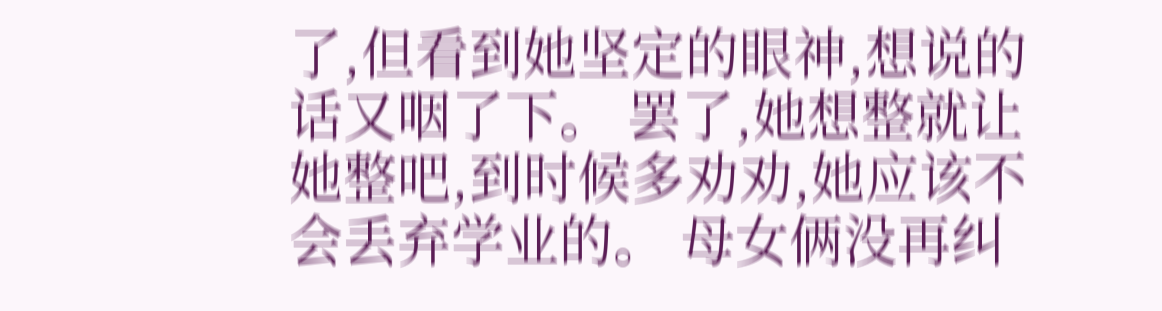了,但看到她坚定的眼神,想说的话又咽了下。 罢了,她想整就让她整吧,到时候多劝劝,她应该不会丢弃学业的。 母女俩没再纠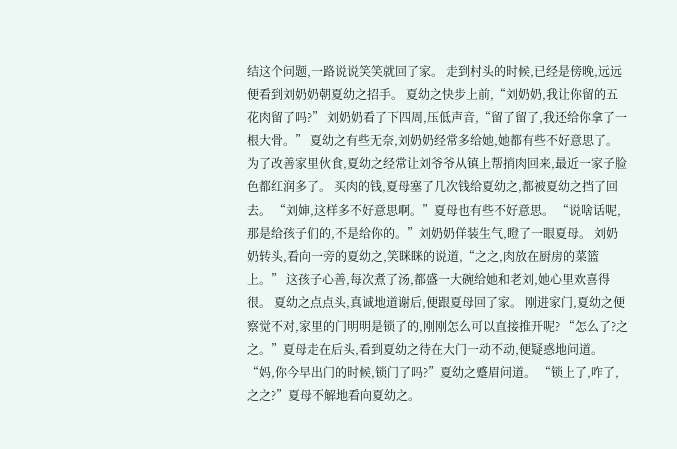结这个问题,一路说说笑笑就回了家。 走到村头的时候,已经是傍晚,远远便看到刘奶奶朝夏幼之招手。 夏幼之快步上前,“刘奶奶,我让你留的五花肉留了吗?” 刘奶奶看了下四周,压低声音,“留了留了,我还给你拿了一根大骨。” 夏幼之有些无奈,刘奶奶经常多给她,她都有些不好意思了。 为了改善家里伙食,夏幼之经常让刘爷爷从镇上帮捎肉回来,最近一家子脸色都红润多了。 买肉的钱,夏母塞了几次钱给夏幼之,都被夏幼之挡了回去。 “刘婶,这样多不好意思啊。”夏母也有些不好意思。 “说啥话呢,那是给孩子们的,不是给你的。”刘奶奶佯装生气,瞪了一眼夏母。 刘奶奶转头,看向一旁的夏幼之,笑眯眯的说道,“之之,肉放在厨房的菜篮上。” 这孩子心善,每次煮了汤,都盛一大碗给她和老刘,她心里欢喜得很。 夏幼之点点头,真诚地道谢后,便跟夏母回了家。 刚进家门,夏幼之便察觉不对,家里的门明明是锁了的,刚刚怎么可以直接推开呢? “怎么了?之之。”夏母走在后头,看到夏幼之待在大门一动不动,便疑惑地问道。 “妈,你今早出门的时候,锁门了吗?”夏幼之蹙眉问道。 “锁上了,咋了,之之?”夏母不解地看向夏幼之。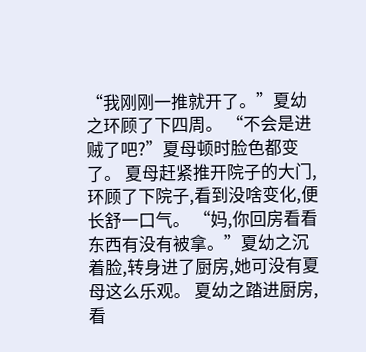“我刚刚一推就开了。”夏幼之环顾了下四周。 “不会是进贼了吧?”夏母顿时脸色都变了。 夏母赶紧推开院子的大门,环顾了下院子,看到没啥变化,便长舒一口气。 “妈,你回房看看东西有没有被拿。”夏幼之沉着脸,转身进了厨房,她可没有夏母这么乐观。 夏幼之踏进厨房,看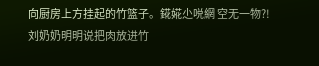向厨房上方挂起的竹篮子。錵婲尐哾網 空无一物?! 刘奶奶明明说把肉放进竹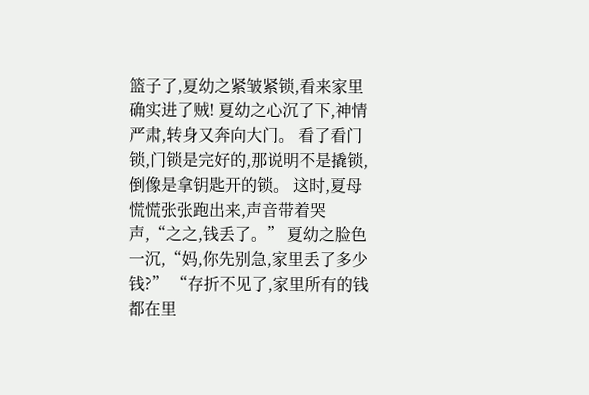篮子了,夏幼之紧皱紧锁,看来家里确实进了贼! 夏幼之心沉了下,神情严肃,转身又奔向大门。 看了看门锁,门锁是完好的,那说明不是撬锁,倒像是拿钥匙开的锁。 这时,夏母慌慌张张跑出来,声音带着哭声,“之之,钱丢了。” 夏幼之脸色一沉,“妈,你先别急,家里丢了多少钱?” “存折不见了,家里所有的钱都在里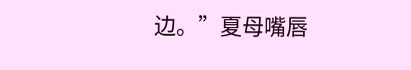边。”夏母嘴唇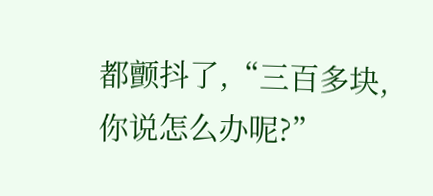都颤抖了,“三百多块,你说怎么办呢?”